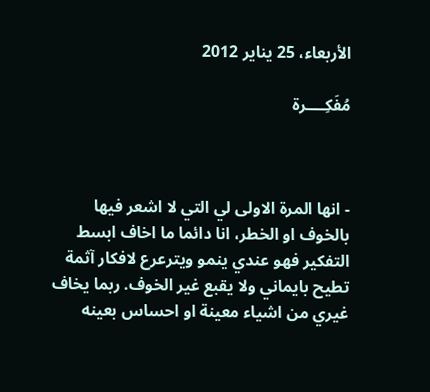الأربعاء، 25 يناير 2012

مُفَكِــــرة



- انها المرة الاولى لي التي لا اشعر فيها بالخوف او الخطر، انا دائما ما اخاف ابسط التفكير فهو عندي ينمو ويترعرع لافكار آثمة تطيح بايماني ولا يقبع غير الخوف. ربما يخاف غيري من اشياء معينة او احساس بعينه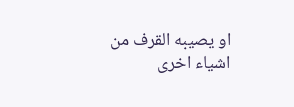او يصيبه القرف من اشياء اخرى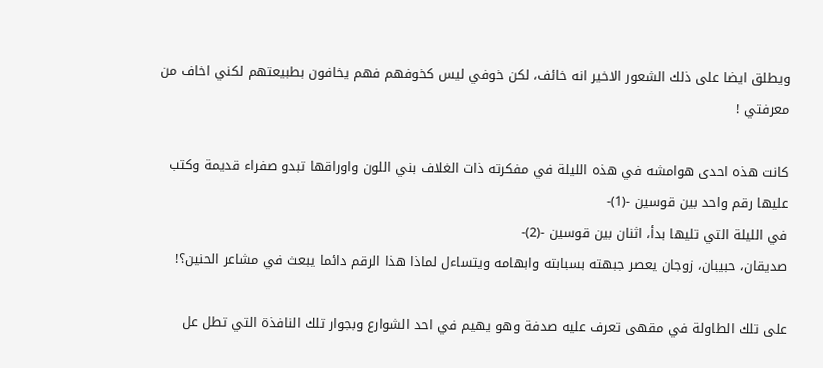ويطلق ايضا على ذلك الشعور الاخير انه خائف، لكن خوفي ليس كخوفهم فهم يخافون بطبيعتهم لكني اخاف من معرفتي !

كانت هذه احدى هوامشه في هذه الليلة في مفكرته ذات الغلاف بني اللون واوراقها تبدو صفراء قديمة وكتب عليها رقم واحد بين قوسين -(1)-
في الليلة التي تليها بدأ، اثنان بين قوسين -(2)-
صديقان، حبيبان، زوجان يعصر جبهته بسبابته وابهامه ويتساءل لماذا هذا الرقم دائما يبعث في مشاعر الحنين؟!

على تلك الطاولة في مقهى تعرف عليه صدفة وهو يهيم في احد الشوارع وبجوار تلك النافذة التي تطل عل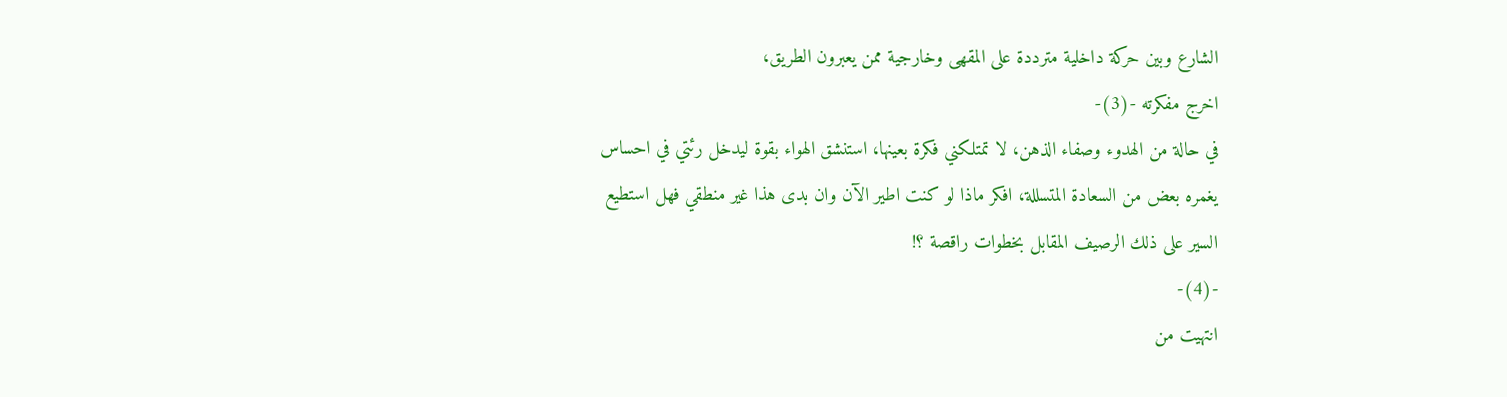الشارع وبين حركة داخلية مترددة على المقهى وخارجية ممن يعبرون الطريق،
اخرج مفكرته -(3)-
في حالة من الهدوء وصفاء الذهن، لا تمتلكني فكرة بعينها، استنشق الهواء بقوة ليدخل رئتي في احساس يغمره بعض من السعادة المتسللة، افكر ماذا لو كنت اطير الآن وان بدى هذا غير منطقي فهل استطيع السير على ذلك الرصيف المقابل بخطوات راقصة ؟!
-(4)-
انتهيت من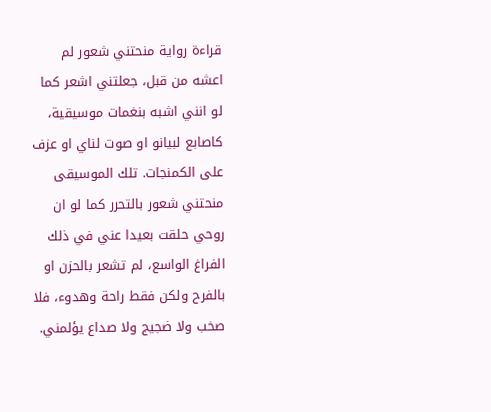قراءة رواية منحتني شعور لم اعشه من قبل، جعلتني اشعر كما لو انني اشبه بنغمات موسيقية، كاصابع لبيانو او صوت لناي او عزف على الكمنجات. تلك الموسيقى منحتني شعور بالتحرر كما لو ان روحي حلقت بعيدا عني في ذلك الفراغ الواسع، لم تشعر بالحزن او بالفرح ولكن فقط راحة وهدوء، فلا صخب ولا ضجيج ولا صداع يؤلمني.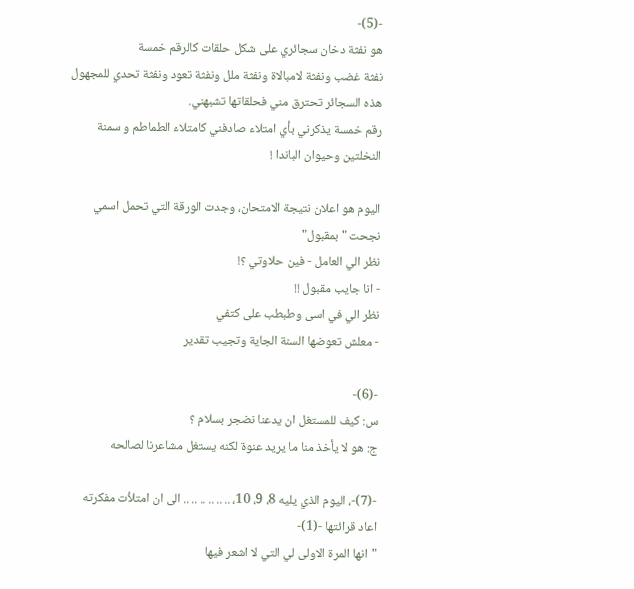-(5)-
هو نفثة دخان سجائري على شكل حلقات كالرقم خمسة
نفثة غضب ونفثة لامبالاة ونفثة ملل ونفثة تعود ونفثة تحدي للمجهول
هذه السجائر تحترق مني فحلقاتها تشبهني.
رقم خمسة يذكرني بأي امتلاء صادفني كامتلاء الطماطم و سمنة النخلتين وحيوان الباندا !

اليوم هو اعلان نتيجة الامتحان، وجدت الورقة التي تحمل اسمي نجحت "بمقبول"
نظر الي العامل - فين حلاوتي ؟!
- انا جايب مقبول !!
نظر الي في اسى وطبطب على كتفي
- معلش تعوضها السنة الجاية وتجيب تقدير

-(6)-
س: كيف للمستغل ان يدعنا نضجر بسلام ؟
ج: هو لا يأخذ منا ما يريد عنوة لكنه يستغل مشاعرنا لصالحه

-(7)-، اليوم الذي يليه 8، 9، 10، .. .. .. .. .. .. الى ان امتلأت مفكرته
اعاد قرائتها -(1)-
"انها المرة الاولى لي التي لا اشعر فيها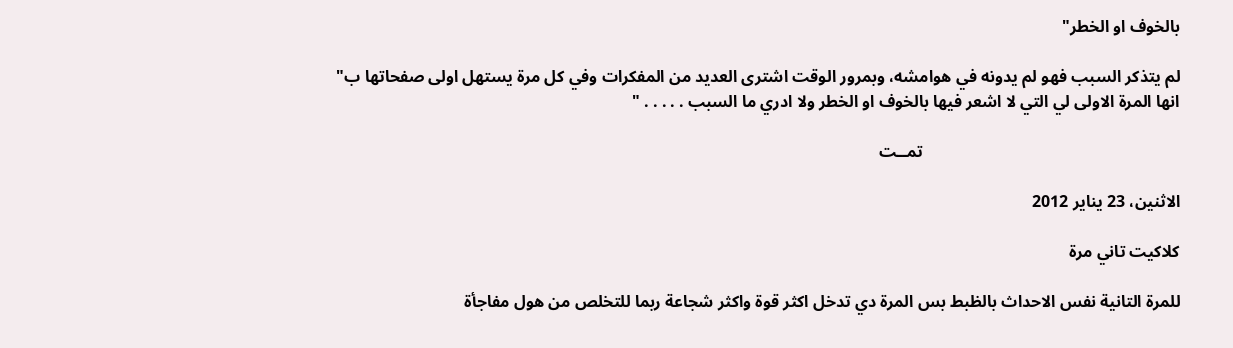بالخوف او الخطر"

لم يتذكر السبب فهو لم يدونه في هوامشه، وبمرور الوقت اشترى العديد من المفكرات وفي كل مرة يستهل اولى صفحاتها ب" انها المرة الاولى لي التي لا اشعر فيها بالخوف او الخطر ولا ادري ما السبب . . . . . "

                                                              تمــت

الاثنين، 23 يناير 2012

كلاكيت تاني مرة

للمرة التانية نفس الاحداث بالظبط بس المرة دي تدخل اكثر قوة واكثر شجاعة ربما للتخلص من هول مفاجأة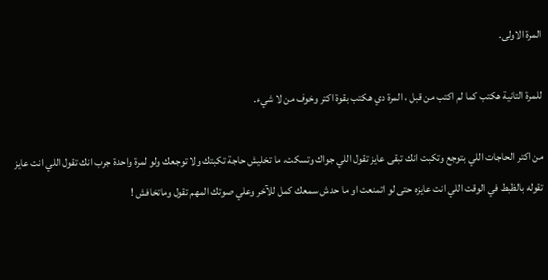المرة الاولى.

للمرة التانية هكتب كما لم اكتب من قبل ، المرة دي هكتب بقوة اكتر وخوف من لا شيء.

من اكتر الحاجات اللي بتوجع وتكبت انك تبقى عايز تقول اللي جواك وتسكت، ما تخليش حاجة تكبتك ولا توجعك ولو لمرة واحدة جرب انك تقول اللي انت عايز تقوله بالظبط في الوقت اللي انت عايزه حتى لو اتمنعت او ما حدش سمعك كمل للآخر وعلي صوتك المهم تقول وماتخافش !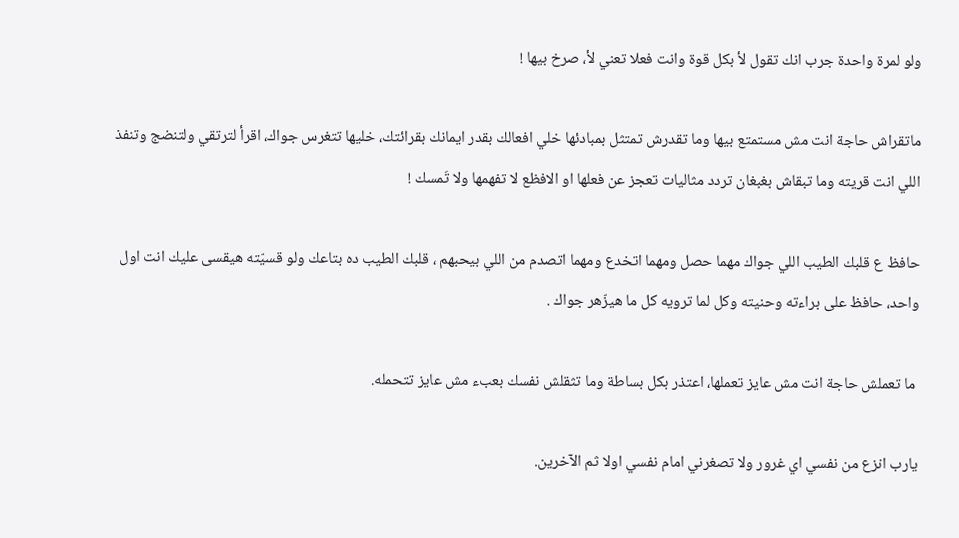ولو لمرة واحدة جرب انك تقول لأ بكل قوة وانت فعلا تعني لأ، صرخ بيها !

ماتقراش حاجة انت مش مستمتع بيها وما تقدرش تمتثل بمبادئها خلي افعالك بقدر ايمانك بقرائتك، خليها تتغرس جواك، اقرأ لترتقي ولتنضج وتنفذ اللي انت قريته وما تبقاش بغبغان تردد مثاليات تعجز عن فعلها او الافظع لا تفهمها ولا تَمسك !

حافظ ع قلبك الطيب اللي جواك مهما حصل ومهما اتخدع ومهما اتصدم من اللي بيحبهم ، قلبك الطيب ده بتاعك ولو قسيّته هيقسى عليك انت اول واحد، حافظ على براءته وحنيته وكل لما ترويه كل ما هيزّهر جواك .

 ما تعملش حاجة انت مش عايز تعملها، اعتذر بكل بساطة وما تثقلش نفسك بعبء مش عايز تتحمله.

يارب انزع من نفسي اي غرور ولا تصغرني امام نفسي اولا ثم الآخرين.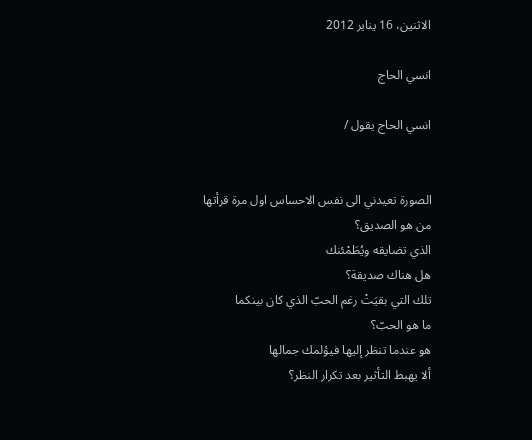الاثنين، 16 يناير 2012

انسي الحاج

انسي الحاج يقول /


الصورة تعيدني الى نفس الاحساس اول مرة قرأتها
من هو الصديق؟
الذي تضايقه ويُطَمْئنك
هل هناك صديقة؟
تلك التي بقيَتْ رغم الحبّ الذي كان بينكما
ما هو الحبّ؟
هو عندما تنظر إليها فيؤلمك جمالها
ألا يهبط التأثير بعد تكرار النظر؟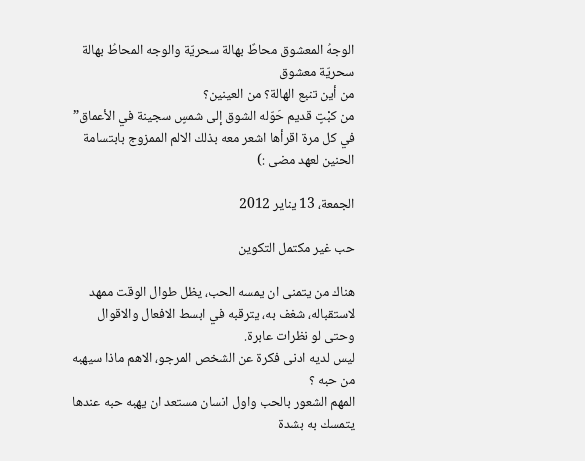الوجهُ المعشوق محاطٌ بهالة سحريّة والوجه المحاطُ بهالة سحريّة معشوق
من أين تنبع الهالة؟ من العينين؟
من كبْتٍ قديم حَوّله الشوق إلى شمسٍ سجينة في الأعماق”
في كل مرة اقرأها اشعر معه بذلك الالم الممزوج بابتسامة الحنين لعهد مضى :)

الجمعة، 13 يناير 2012

حب غير مكتمل التكوين

هناك من يتمنى ان يمسه الحب، يظل طوال الوقت ممهد لاستقباله، شغف به، يترقبه في ابسط الافعال والاقوال وحتى لو نظرات عابرة.
ليس لديه ادنى فكرة عن الشخص المرجو، الاهم ماذا سيهبه من حبه ؟
المهم الشعور بالحب واول انسان مستعد ان يهبه حبه عندها يتمسك به بشدة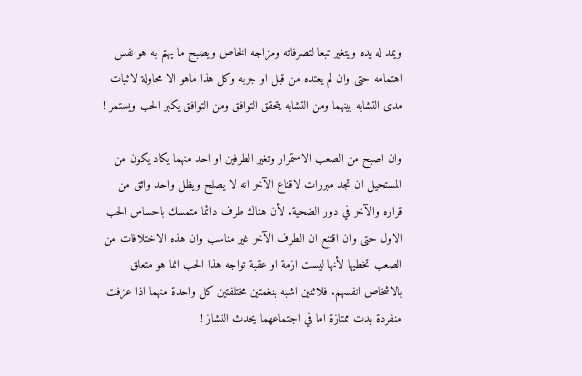ويمد له يده ويتغير تبعا لتصرفاته ومزاجه الخاص ويصبح ما يهتم به هو نفس اهتمامه حتى وان لم يعتده من قبل او جربه وكل هذا ماهو الا محاولة لاثبات مدى التشابه بينهما ومن التشابه يتحقق التوافق ومن التوافق يكبر الحب ويستمر !

وان اصبح من الصعب الاستمرار وتغير الطرفين او احد منهما يكاد يكون من المستحيل ان تجد مبررات لاقناع الآخر انه لا يصلح ويظل واحد واثق من قراره والآخر في دور الضحية. لأن هناك طرف دائما متمسك باحساس الحب الاول حتى وان اقتنع ان الطرف الآخر غير مناسب وان هذه الاختلافات من الصعب تخطيها لأنها ليست ازمة او عقبة تواجه هذا الحب انما هو متعلق بالاشخاص انفسهم. فلاثنين اشبه بنغمتين مختلفتين كل واحدة منهما اذا عزفت منفردة بدت ممتازة اما في اجتماعهما يحدث النشاز !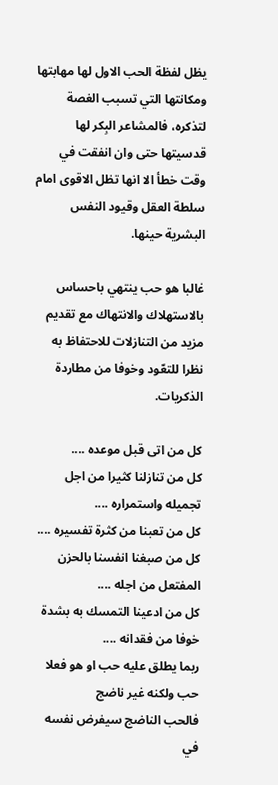يظل لفظة الحب الاول لها مهابتها ومكانتها التي تسبب الغصة لتذكره، فالمشاعر البِكر لها قدسيتها حتى وان انفقت في وقت خطأ الا انها تظل الاقوى امام سلطة العقل وقيود النفس البشرية حينها.

غالبا هو حب ينتهي باحساس بالاستهلاك والانتهاك مع تقديم مزيد من التنازلات للاحتفاظ به نظرا للتعّود وخوفا من مطاردة الذكريات.

كل من اتى قبل موعده ....
كل من تنازلنا كثيرا من اجل تجميله واستمراره ....
كل من تعبنا من كثرة تفسيره ....
كل من صبغنا انفسنا بالحزن المفتعل من اجله ....
كل من ادعينا التمسك به بشدة خوفا من فقدانه ....
ربما يطلق عليه حب او هو فعلا حب ولكنه غير ناضج
فالحب الناضج سيفرض نفسه في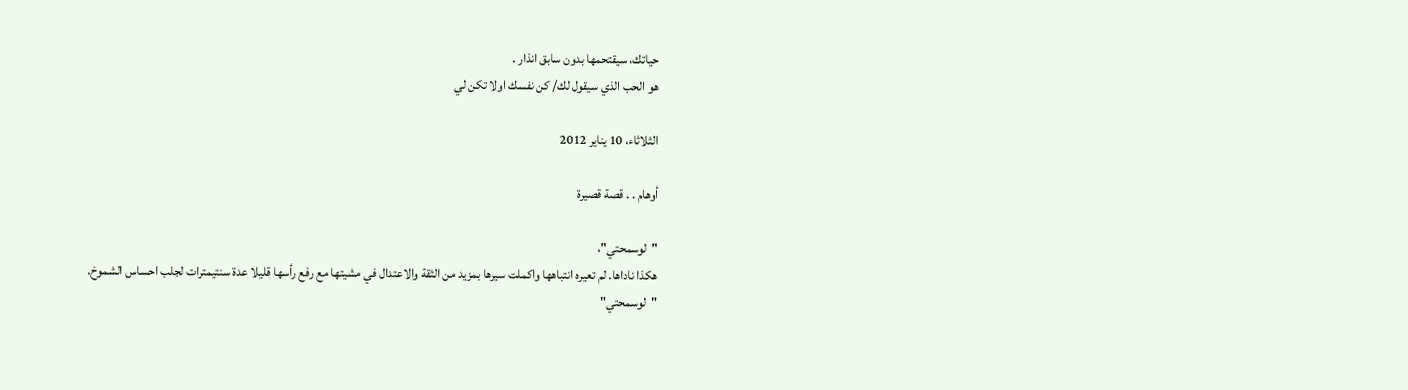حياتك، سيقتحمها بدون سابق انذار .
هو الحب الذي سيقول لك/ كن نفسك اولا تكن لي

الثلاثاء، 10 يناير 2012

أوهام . . قصة قصيرة

"لوسمحتي"،
هكذا ناداها. لم تعيره انتباهها واكملت سيرها بمزيد من الثقة والاعتدال في مشيتها مع رفع رأسها قليلا عدة سنتيمترات لجلب احساس الشموخ.
"لوسمحتي"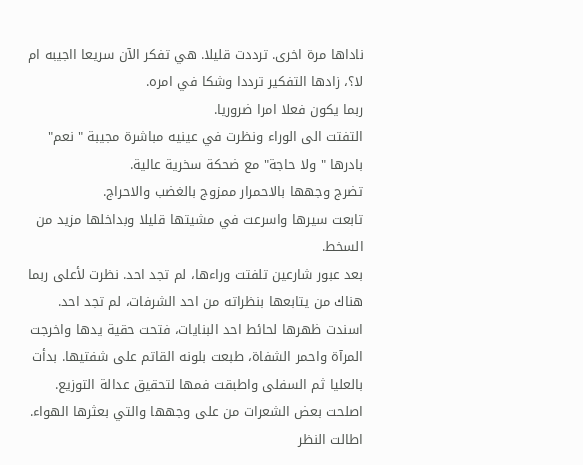ناداها مرة اخرى. ترددت قليلا. هي تفكر الآن سريعا ااجيبه ام لا؟، زادها التفكير ترددا وشكا في امره.
ربما يكون فعلا امرا ضروريا.
التفتت الى الوراء ونظرت في عينيه مباشرة مجيبة " نعم"
بادرها " ولا حاجة" مع ضحكة سخرية عالية.
تضرج وجهها بالاحمرار ممزوج بالغضب والاحراج.
تابعت سيرها واسرعت في مشيتها قليلا وبداخلها مزيد من السخط.
بعد عبور شارعين تلفتت وراءها، لم تجد احد. نظرت لأعلى ربما هناك من يتابعها بنظراته من احد الشرفات، لم تجد احد.
اسندت ظهرها لحائط احد البنايات، فتحت حقية يدها واخرجت المرآة واحمر الشفاة، طبعت بلونه القاتم على شفتيها. بدأت بالعليا ثم السفلى واطبقت فمها لتحقيق عدالة التوزيع.
اصلحت بعض الشعرات من على وجهها والتي بعثرها الهواء.
اطالت النظر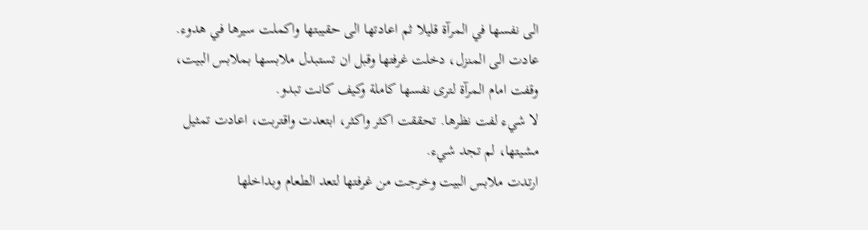الى نفسها في المرآة قليلا ثم اعادتها الى حقيبتها واكملت سيرها في هدوء.
عادت الى المنزل، دخلت غرفتها وقبل ان تستبدل ملابسها بملابس البيت، وقفت امام المرآة لترى نفسها كاملة وكيف كانت تبدو.
لا شيء لفت نظرها. تحققت اكثر واكثر، ابتعدت واقتربت، اعادت تمثيل مشيتها، لم تجد شيء.
ارتدت ملابس البيت وخرجت من غرفتها لتعد الطعام وبداخلها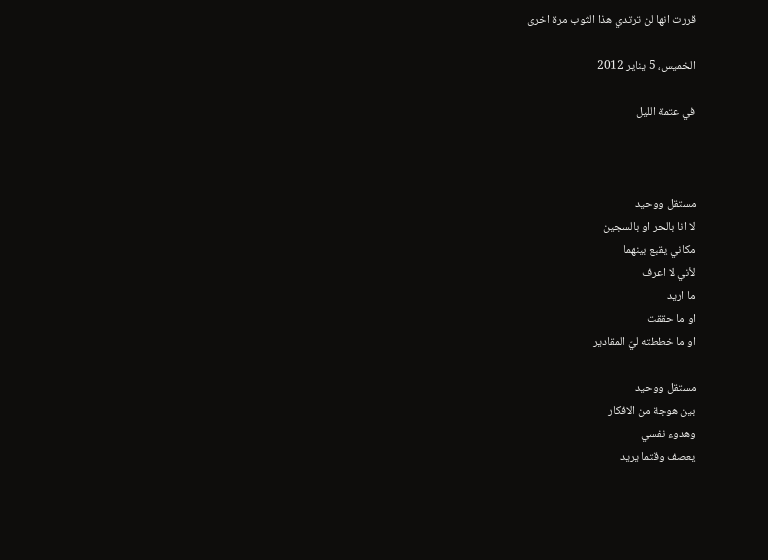قررت انها لن ترتدي هذا الثوب مرة اخرى

الخميس، 5 يناير 2012

في عتمة الليل



مستقل ووحيد
لا انا بالحر او بالسجين
مكاني يقبع بينهما
لأني لا اعرف
ما اريد
او ما حققت
او ما خططته ليّ المقادير

مستقل ووحيد
بين هوجة من الافكار
وهدوء نفسي
يعصف وقتما يريد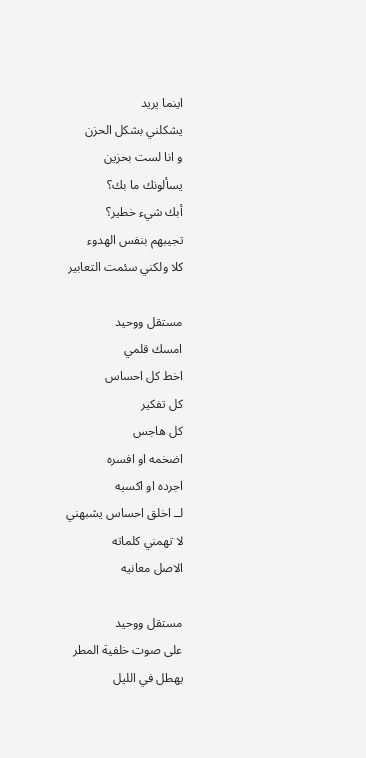اينما يريد
يشكلني بشكل الحزن
و انا لست بحزين
يسألونك ما بك؟
أبك شيء خطير؟
تجيبهم بنفس الهدوء
كلا ولكني سئمت التعابير

مستقل ووحيد
امسك قلمي
اخط كل احساس
كل تفكير
كل هاجس
اضخمه او افسره
اجرده او اكسيه
لــ اخلق احساس يشبهني
لا تهمني كلماته
الاصل معانيه

مستقل ووحيد
على صوت خلفية المطر
يهطل في الليل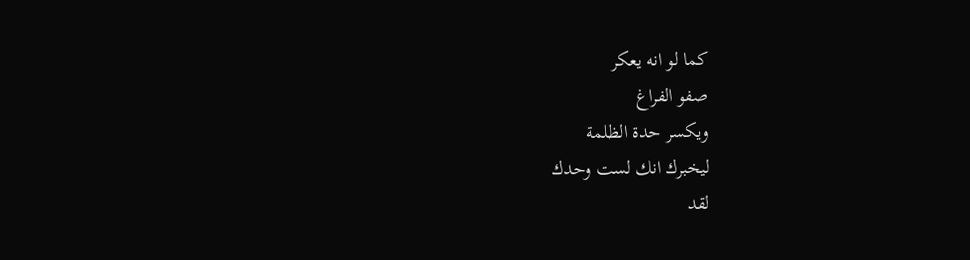كما لو انه يعكر
صفو الفراغ
ويكسر حدة الظلمة
ليخبرك انك لست وحدك
لقد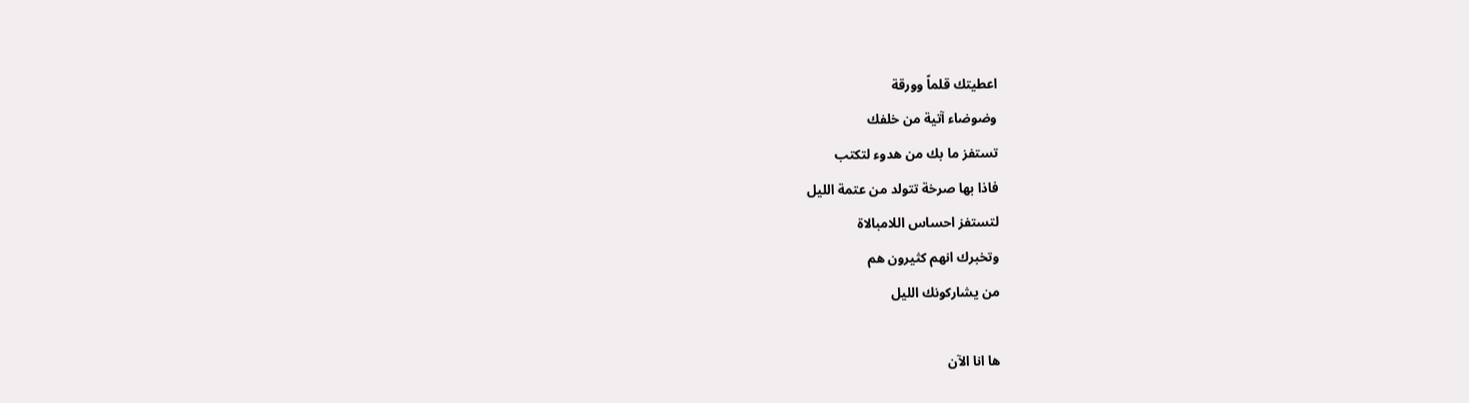اعطيتك قلماً وورقة
وضوضاء آتية من خلفك
تستفز ما بك من هدوء لتكتب
فاذا بها صرخة تتولد من عتمة الليل
لتستفز احساس اللامبالاة
وتخبرك انهم كثيرون هم
من يشاركونك الليل

ها انا الآن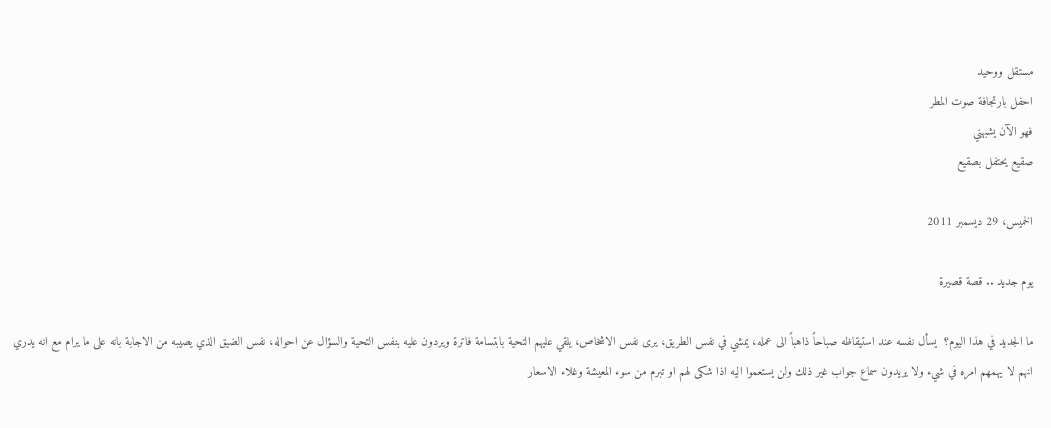مستقل ووحيد
احفل بارتجافة صوت المطر
فهو الآن يشبهني
صقيع يحتفل بصقيع

الخميس، 29 ديسمبر 2011

يوم جديد .. قصة قصيرة

ما الجديد في هذا اليوم؟  يسأل نفسه عند استيقاظه صباحاً ذاهباً الى عمله، يمشي في نفس الطريق، يرى نفس الاشخاص، يلقي عليهم التحية بابتسامة فاترة ويردون عليه بنفس التحية والسؤال عن احواله، نفس الضيق الذي يصيبه من الاجابة بانه على ما يرام مع انه يدري انهم لا يهمهم امره في شيء ولا يريدون سماع جواب غير ذلك ولن يستعموا اليه اذا شكى لهم او تبرم من سوء المعيشة وغلاء الاسعار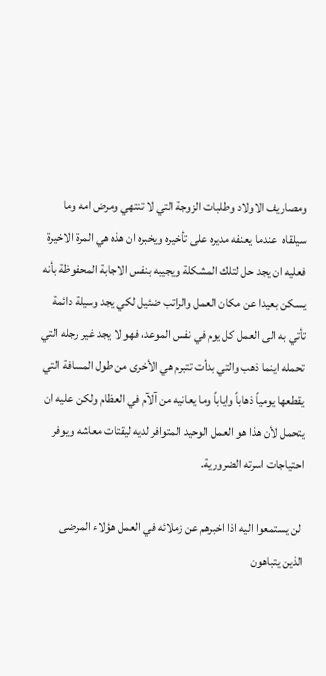ومصاريف الاولاد وطلبات الزوجة التي لا تنتهي ومرض امه وما سيلقاه  عندما يعنفه مديره على تأخيره ويخبره ان هذه هي المرة الاخيرة فعليه ان يجد حل لتلك المشكلة ويجيبه بنفس الاجابة المحفوظة بأنه يسكن بعيدا عن مكان العمل والراتب ضئيل لكي يجد وسيلة دائمة تأتي به الى العمل كل يوم في نفس الموعد، فهو لا يجد غير رجله التي تحمله اينما ذهب والتي بدأت تتبرم هي الأخرى من طول المسافة التي يقطعها يومياً ذهاباً واياباً وما يعانيه من آلآم في العظام ولكن عليه ان يتحمل لأن هذا هو العمل الوحيد المتوافر لديه ليقتات معاشه ويوفر احتياجات اسرته الضرورية.

 لن يستمعوا اليه اذا اخبرهم عن زملائه في العمل هؤلاء المرضى الذين يتباهون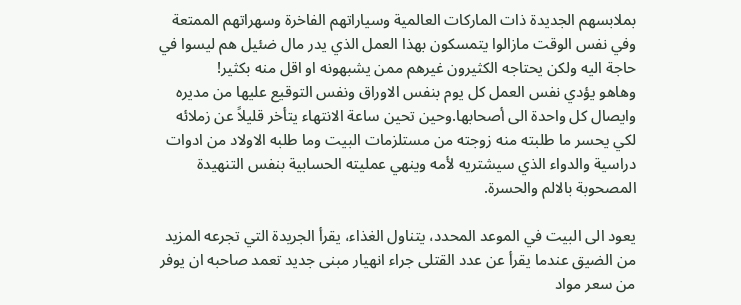بملابسهم الجديدة ذات الماركات العالمية وسياراتهم الفاخرة وسهراتهم الممتعة وفي نفس الوقت مازالوا يتمسكون بهذا العمل الذي يدر مال ضئيل هم ليسوا في حاجة اليه ولكن يحتاجه الكثيرون غيرهم ممن يشبهونه او اقل منه بكثير!
وهاهو يؤدي نفس العمل كل يوم بنفس الاوراق ونفس التوقيع عليها من مديره وايصال كل واحدة الى أصحابها.وحين تحين ساعة الانتهاء يتأخر قليلاً عن زملائه لكي يحسر ما طلبته منه زوجته من مستلزمات البيت وما طلبه الاولاد من ادوات دراسية والدواء الذي سيشتريه لأمه وينهي عمليته الحسابية بنفس التنهيدة المصحوبة بالالم والحسرة.

يعود الى البيت في الموعد المحدد، يتناول الغذاء، يقرأ الجريدة التي تجرعه المزيد من الضيق عندما يقرأ عن عدد القتلى جراء انهيار مبنى جديد تعمد صاحبه ان يوفر من سعر مواد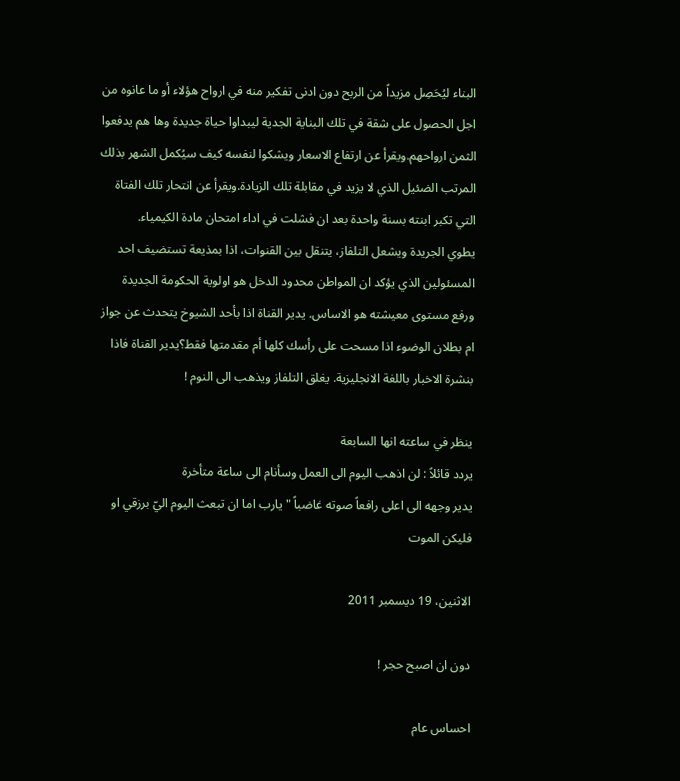البناء ليُحَصِل مزيداً من الربح دون ادنى تفكير منه في ارواح هؤلاء أو ما عانوه من اجل الحصول على شقة في تلك البناية الجدية ليبداوا حياة جديدة وها هم يدفعوا الثمن ارواحهم.ويقرأ عن ارتفاع الاسعار ويشكوا لنفسه كيف سيُكمل الشهر بذلك المرتب الضئيل الذي لا يزيد في مقابلة تلك الزيادة.ويقرأ عن انتحار تلك الفتاة التي تكبر ابنته بسنة واحدة بعد ان فشلت في اداء امتحان مادة الكيمياء.
يطوي الجريدة ويشعل التلفاز، يتنقل بين القنوات، اذا بمذيعة تستضيف احد المسئولين الذي يؤكد ان المواطن محدود الدخل هو اولوية الحكومة الجديدة ورفع مستوى معيشته هو الاساس. يدير القناة اذا بأحد الشيوخ يتحدث عن جواز ام بطلان الوضوء اذا مسحت على رأسك كلها أم مقدمتها فقط؟يدير القناة فاذا بنشرة الاخبار باللغة الانجليزية. يغلق التلفاز ويذهب الى النوم !

ينظر في ساعته انها السابعة
يردد قائلاً : لن اذهب اليوم الى العمل وسأنام الى ساعة متأخرة
يدير وجهه الى اعلى رافعاً صوته غاضباً " يارب اما ان تبعث اليوم اليّ برزقي او فليكن الموت

الاثنين، 19 ديسمبر 2011

دون ان اصبح حجر !

احساس عام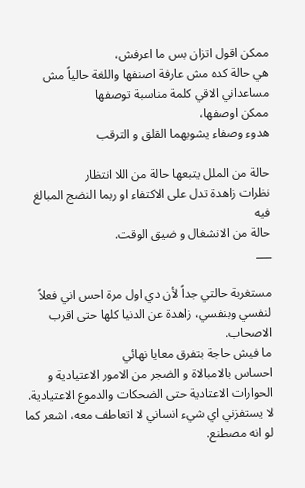ممكن اقول اتزان بس ما اعرفش،
هي حالة كده مش عارفة اصنفها واللغة حالياً مش مساعداني الاقي كلمة مناسبة توصفها
ممكن اوصفها،
هدوء وصفاء يشوبهما القلق و الترقب

حالة من الملل يتبعها حالة من اللا انتظار
نظرات زاهدة تدل على الاكتفاء او ربما النضج المبالغ فيه
حالة من الانشغال و ضيق الوقت.
___

مستغربة حالتي جداً لأن دي اول مرة احس اني فعلاً لنفسي وبنفسي، زاهدة عن الدنيا كلها حتى اقرب الاصحاب.
ما فيش حاجة بتفرق معايا نهائي
احساس بالامبالاة و الضجر من الامور الاعتيادية و الحوارات الاعتادية حتى الضحكات والدموع الاعتيادية.
لا يستفزني اي شيء انساني لا اتعاطف معه، اشعر كما لو انه مصطنع.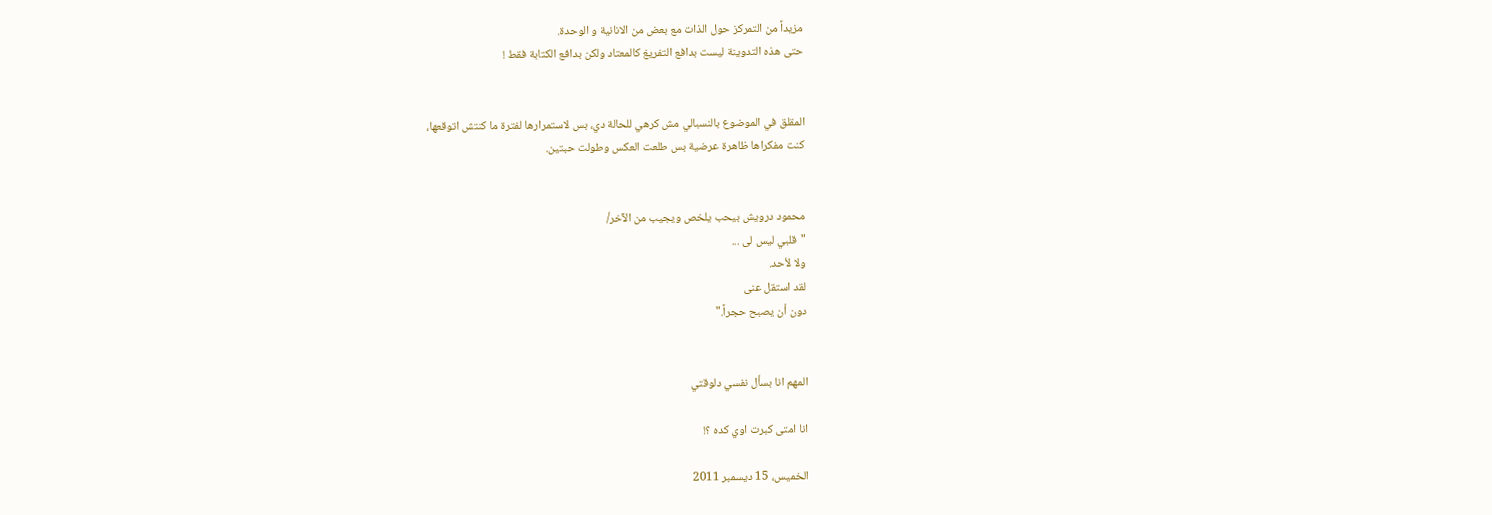مزيداً من التمركز حول الذات مع بعض من الانانية و الوحدة.
حتى هذه التدوينة ليست بدافع التفريغ كالمعتاد ولكن بدافع الكتابة فقط !


المقلق في الموضوع بالنسبالي مش كرهي للحالة دي، بس لاستمرارها لفترة ما كنتش اتوقعها،
كنت مفكراها ظاهرة عرضية بس طلعت العكس وطولت حبتين.


محمود درويش بيحب يلخص ويجيب من الآخر/
"قلبي ليس لى ...
ولا لأحد.
لقد استقل عنى
دون أن يصبح حجراً."


المهم انا بسأل نفسي دلوقتي

انا امتى كبرت اوي كده ؟!

الخميس، 15 ديسمبر 2011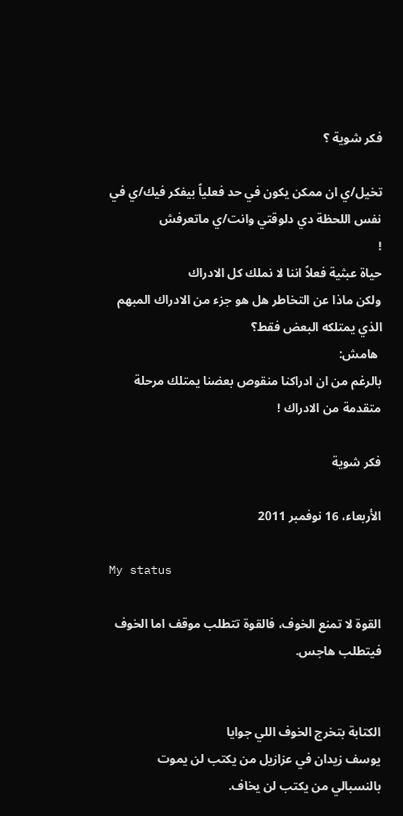فكر شوية ؟

تخيل/ي ان ممكن يكون في حد فعلياً بيفكر فيك/ي في نفس اللحظة دي دلوقتي وانت/ي ماتعرفش
!
حياة عبثية فعلاً اننا لا نملك كل الادراك
ولكن ماذا عن التخاطر هل هو جزء من الادراك المبهم الذي يمتلكه البعض فقط؟
 هامش:
بالرغم من ان ادراكنا منقوص بعضنا يمتلك مرحلة متقدمة من الادراك !

فكر شوية

الأربعاء، 16 نوفمبر 2011

My status

القوة لا تمنع الخوف، فالقوة تتطلب موقف اما الخوف فيتطلب هاجس.


الكتابة بتخرج الخوف اللي جوايا
يوسف زيدان في عزازيل من يكتب لن يموت بالنسبالي من يكتب لن يخاف.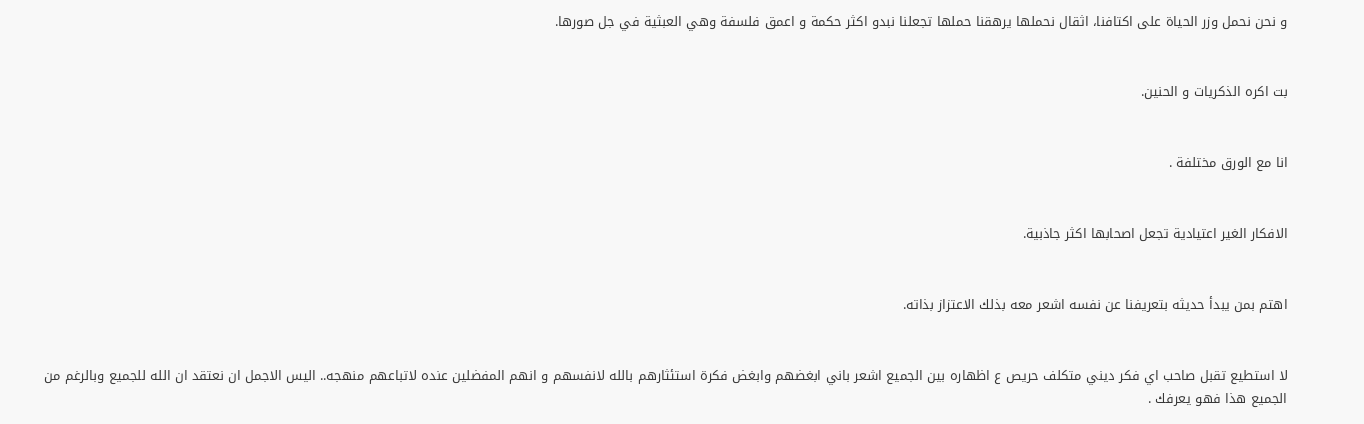و نحن نحمل وزر الحياة على اكتافنا، اثقال نحملها يرهقنا حملها تجعلنا نبدو اكثر حكمة و اعمق فلسفة وهي العبثية في جل صورها.


بت اكره الذكريات و الحنين.


انا مع الورق مختلفة .


الافكار الغير اعتيادية تجعل اصحابها اكثر جاذبية.


اهتم بمن يبدأ حديثه بتعريفنا عن نفسه اشعر معه بذلك الاعتزاز بذاته.


لا استطيع تقبل صاحب اي فكر ديني متكلف حريص ع اظهاره بين الجميع اشعر باني ابغضهم وابغض فكرة استئثارهم بالله لانفسهم و انهم المفضلين عنده لاتباعهم منهجه.. اليس الاجمل ان نعتقد ان الله للجميع وبالرغم من الجميع هذا فهو يعرفك .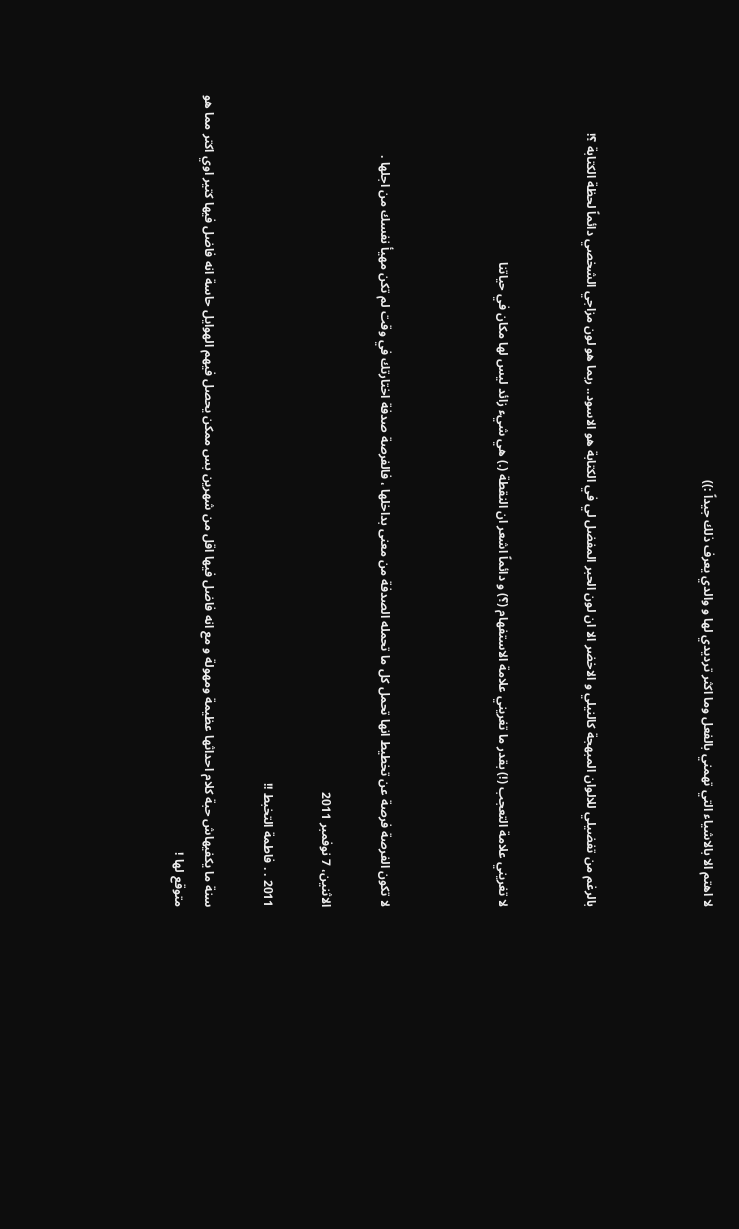لا اهتم الا بالاشياء التي تهمني بالفعل وما اكثر ترديدي لها و والدي يعرف ذلك جيداً :))



بالرغم من تفضيلي للالوان المبهجة كالنيلي و الاخضر الا ان لون الحبر المفضل لي في الكتابة هو الاسود.. ربما هو لون مزاجي الشخصي دائماً لحظة الكتابة ؟!


لا تغريني علامة التعجب (!) بقدر ما تغريني علامة الاستفهام (؟) و دائماً اشعر ان النقطة (.) هي شيء زائد ليس لها مكان في حياتنا



لا تكون الفرصة فرصة عن تخطيط انها تحمل كل ما تحمله الصدفة من معنى بداخلها ، فالفرصة صدفة اختارتك في وقت لم تكن مهيأ نفسك من اجلها .

الاثنين، 7 نوفمبر 2011

2011 . . فاطمة التخبط !!

سنة ما يكفيهاش حبة كلام احداثها عظيمة ومهولة و مع انه فاضل فيها اقل من شهرين بس ممكن يحصل فيهم الهوايل حاسة انه فاضل فيها كتير اوي اكتر مما هو متوقع لها !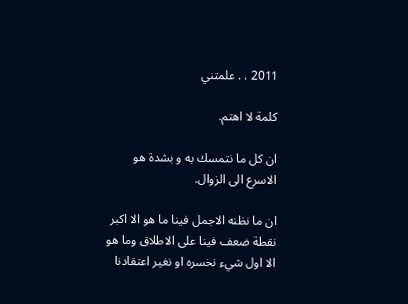2011 . . علمتني

كلمة لا اهتم.

ان كل ما نتمسك به و بشدة هو الاسرع الى الزوال.

ان ما نظنه الاجمل فينا ما هو الا اكبر نقطة ضعف فينا على الاطلاق وما هو الا اول شيء نخسره او نغير اعتقادنا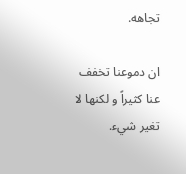تجاهه.

ان دموعنا تخفف عنا كثيراً و لكنها لا تغير شيء.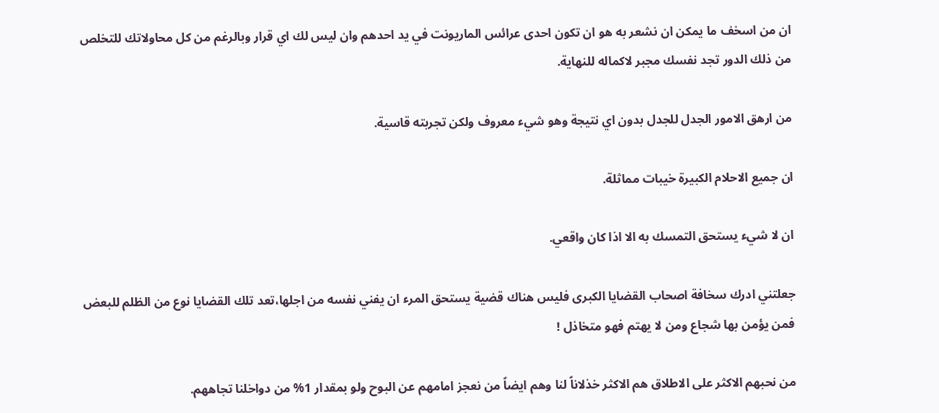ان من اسخف ما يمكن ان نشعر به هو ان تكون احدى عرائس الماريونت في يد احدهم وان ليس لك اي قرار وبالرغم من كل محاولاتك للتخلص من ذلك الدور تجد نفسك مجبر لاكماله للنهاية.

من ارهق الامور الجدل للجدل بدون اي نتيجة وهو شيء معروف ولكن تجربته قاسية.

ان جميع الاحلام الكبيرة خيبات مماثلة.

ان لا شيء يستحق التمسك به الا اذا كان واقعي.

جعلتني ادرك سخافة اصحاب القضايا الكبرى فليس هناك قضية يستحق المرء ان يفني نفسه من اجلها،تعد تلك القضايا نوع من الظلم للبعض فمن يؤمن بها شجاع ومن لا يهتم فهو متخاذل !

من نحبهم الاكثر على الاطلاق هم الاكثر خذلاناً لنا وهم ايضاً من نعجز امامهم عن البوح ولو بمقدار 1% من دواخلنا تجاههم.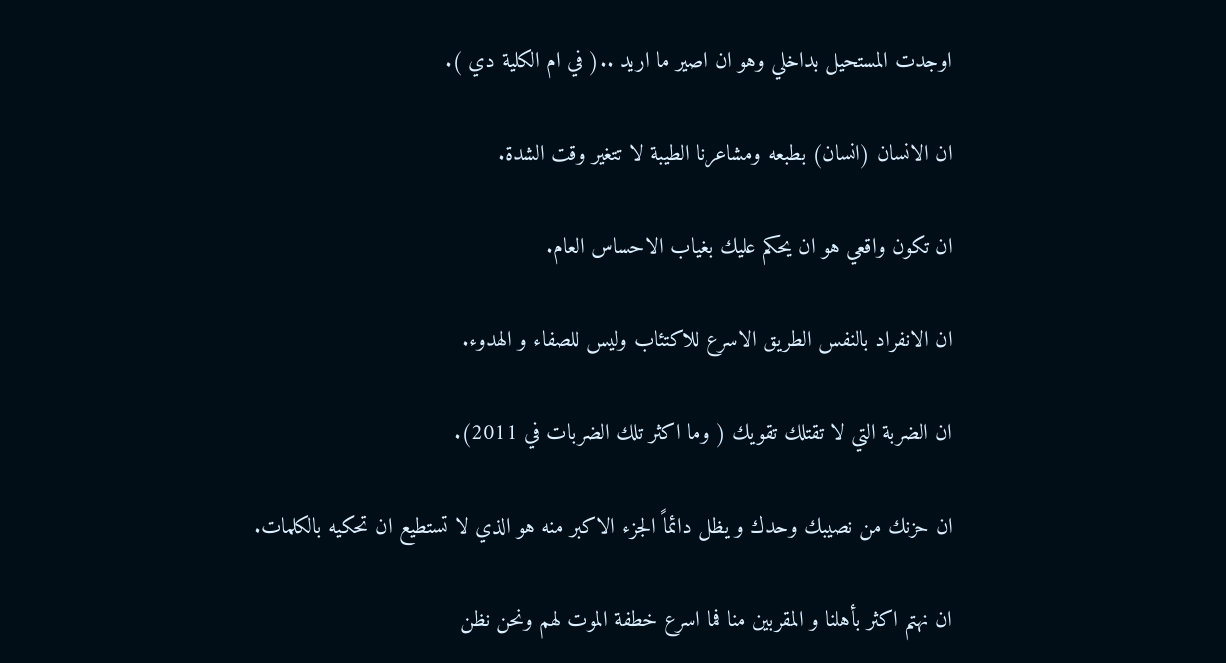اوجدت المستحيل بداخلي وهو ان اصير ما اريد ..( في ام الكلية دي ).

ان الانسان (انسان) بطبعه ومشاعرنا الطيبة لا تتغير وقت الشدة.

ان تكون واقعي هو ان يحكم عليك بغياب الاحساس العام.

ان الانفراد بالنفس الطريق الاسرع للاكتئاب وليس للصفاء و الهدوء.

ان الضربة التي لا تقتلك تقويك ( وما اكثر تلك الضربات في 2011).

ان حزنك من نصيبك وحدك و يظل دائماً الجزء الاكبر منه هو الذي لا تستطيع ان تحكيه بالكلمات.

ان نهتم اكثر بأهلنا و المقربين منا فما اسرع خطفة الموت لهم ونحن نظن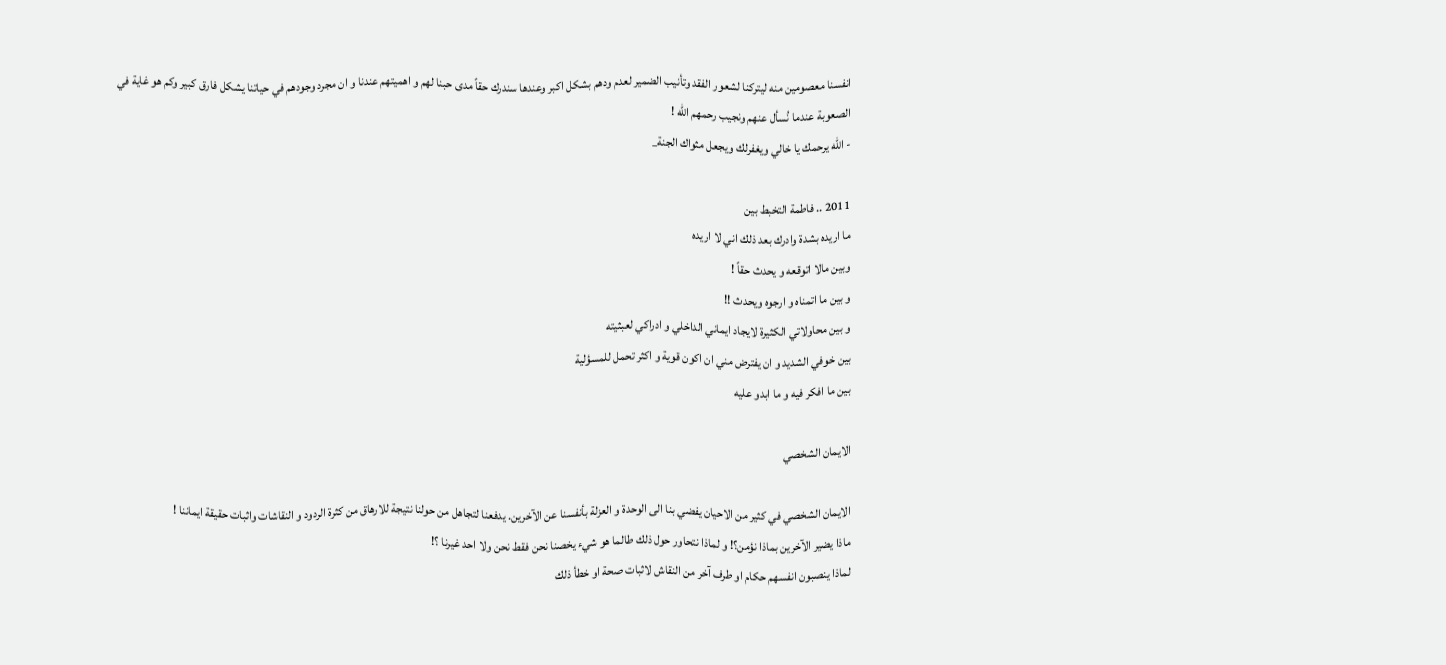انفسنا معصومين منه ليتركنا لشعور الفقد وتأنيب الضمير لعدم ودهم بشكل اكبر وعندها سندرك حقاً مدى حبنا لهم و اهميتهم عندنا و ان مجرد وجودهم في حياتنا يشكل فارق كبير وكم هو غاية في الصعوبة عندما نُسأل عنهم ونجيب رحمهم الله !
- الله يرحمك يا خالي ويغفرلك ويجعل مثواك الجنة_

2011 .. فاطمة التخبط بين
ما اريده بشدة وادرك بعد ذلك اني لا اريده
وبين مالا اتوقعه و يحدث حقاً !
و بين ما اتمناه و ارجوه ويحدث !!
و بين محاولاتي الكثيرة لايجاد ايماني الداخلي و ادراكي لعبثيته
بين خوفي الشديد و ان يفترض مني ان اكون قوية و اكثر تحمل للمسؤلية
بين ما افكر فيه و ما ابدو عليه

الايمان الشخصي

الايمان الشخصي في كثير من الاحيان يفضي بنا الى الوحدة و العزلة بأنفسنا عن الآخرين. يدفعنا لتجاهل من حولنا نتيجة للارهاق من كثرة الردود و النقاشات واثبات حقيقة ايماننا !
ماذا يضير الآخرين بماذا نؤمن؟! و لماذا نتحاور حول ذلك طالما هو شيء يخصنا نحن فقط نحن ولا احد غيرنا ؟!
لماذا ينصبون انفسهم حكام او طرف آخر من النقاش لاثبات صحة او خطأ ذلك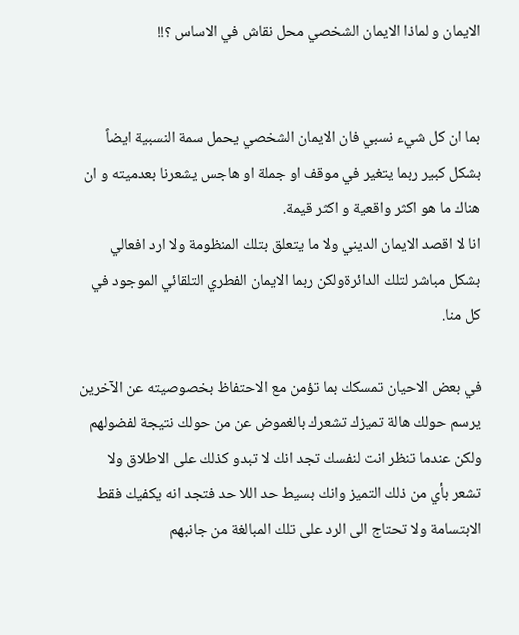الايمان و لماذا الايمان الشخصي محل نقاش في الاساس ؟!!


بما ان كل شيء نسبي فان الايمان الشخصي يحمل سمة النسبية ايضاً بشكل كبير ربما يتغير في موقف او جملة او هاجس يشعرنا بعدميته و ان هناك ما هو اكثر واقعية و اكثر قيمة.
انا لا اقصد الايمان الديني ولا ما يتعلق بتلك المنظومة ولا ارد افعالي بشكل مباشر لتلك الدائرةولكن ربما الايمان الفطري التلقائي الموجود في كل منا.

في بعض الاحيان تمسكك بما تؤمن مع الاحتفاظ بخصوصيته عن الآخرين يرسم حولك هالة تميزك تشعرك بالغموض عن من حولك نتيجة لفضولهم ولكن عندما تنظر انت لنفسك تجد انك لا تبدو كذلك على الاطلاق ولا تشعر بأي من ذلك التميز وانك بسيط حد اللا حد فتجد انه يكفيك فقط الابتسامة ولا تحتاج الى الرد على تلك المبالغة من جانبهم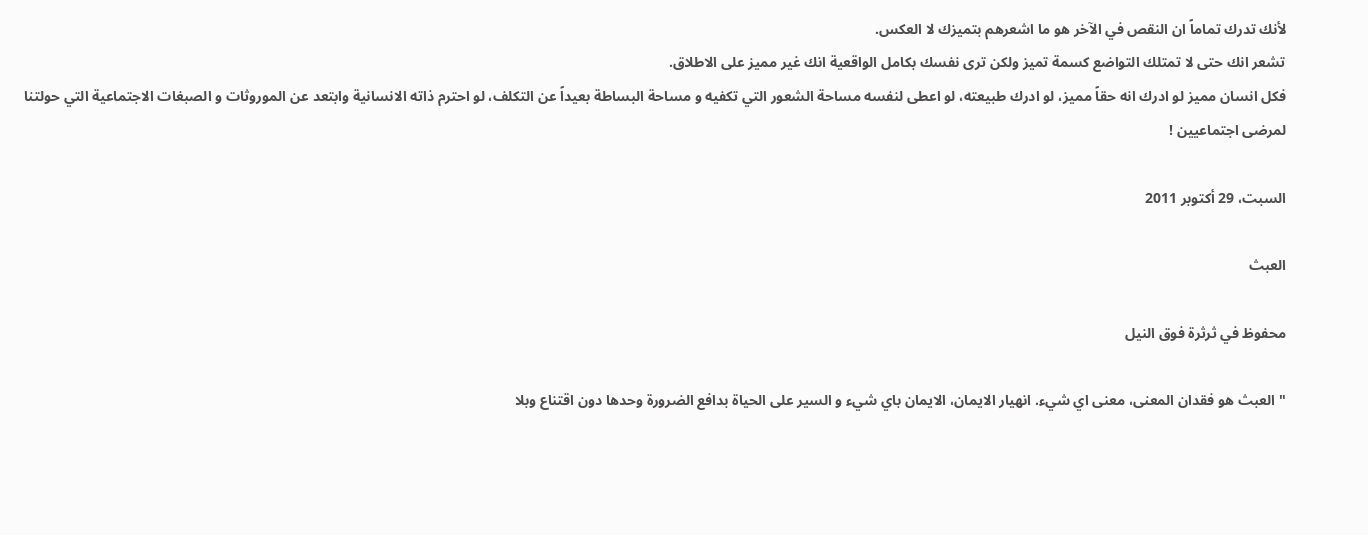لأنك تدرك تماماً ان النقص في الآخر هو ما اشعرهم بتميزك لا العكس.
تشعر انك حتى لا تمتلك التواضع كسمة تميز ولكن ترى نفسك بكامل الواقعية انك غير مميز على الاطلاق.
فكل انسان مميز لو ادرك انه حقاً مميز، لو ادرك طبيعته، لو اعطى لنفسه مساحة الشعور التي تكفيه و مساحة البساطة بعيداً عن التكلف، لو احترم ذاته الانسانية وابتعد عن الموروثات و الصبغات الاجتماعية التي حولتنا لمرضى اجتماعيين !

السبت، 29 أكتوبر 2011

العبث

محفوظ في ثرثرة فوق النيل

" العبث هو فقدان المعنى، معنى اي شيء. انهيار الايمان، الايمان باي شيء و السير على الحياة بدافع الضرورة وحدها دون اقتناع وبلا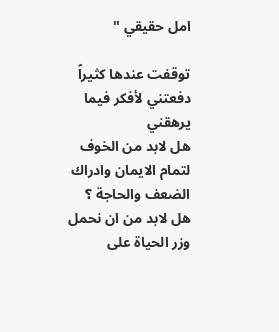امل حقيقي "

توقفت عندها كثيراً دفعتني لأفكر فيما يرهقني
هل لابد من الخوف لتمام الايمان وادراك الضعف والحاجة ؟
هل لابد من ان نحمل وزر الحياة على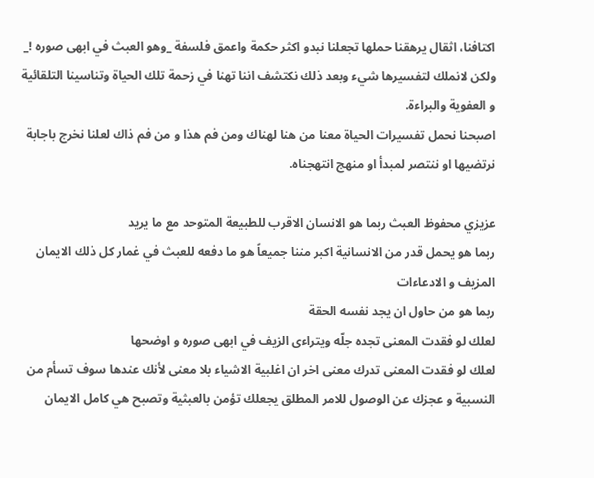اكتافنا، اثقال يرهقنا حملها تجعلنا نبدو اكثر حكمة واعمق فلسفة _وهو العبث في ابهى صوره !_ ولكن لانملك لتفسيرها شيء وبعد ذلك نكتشف اننا تهنا في زحمة تلك الحياة وتناسينا التلقائية و العفوية والبراءة.
اصبحنا نحمل تفسيرات الحياة معنا من هنا لهناك ومن فم هذا و من فم ذاك لعلنا نخرج باجابة نرتضيها او ننتصر لمبدأ او منهج انتهجناه.

عزيزي محفوظ العبث ربما هو الانسان الاقرب للطبيعة المتوحد مع ما يريد
ربما هو يحمل قدر من الانسانية اكبر مننا جميعاً هو ما دفعه للعبث في غمار كل ذلك الايمان المزيف و الادعاءات
ربما هو من حاول ان يجد نفسه الحقة
لعلك لو فقدت المعنى تجده جلّه ويتراءى الزيف في ابهى صوره و اوضحها
لعلك لو فقدت المعنى تدرك معنى اخر ان اغلبية الاشياء بلا معنى لأنك عندها سوف تسأم من النسبية و عجزك عن الوصول للامر المطلق يجعلك تؤمن بالعبثية وتصبح هي كامل الايمان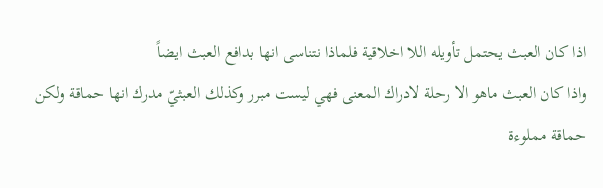اذا كان العبث يحتمل تأويله اللا اخلاقية فلماذا نتناسى انها بدافع العبث ايضاً
واذا كان العبث ماهو الا رحلة لادراك المعنى فهي ليست مبرر وكذلك العبثيّ مدرك انها حماقة ولكن حماقة مملوءة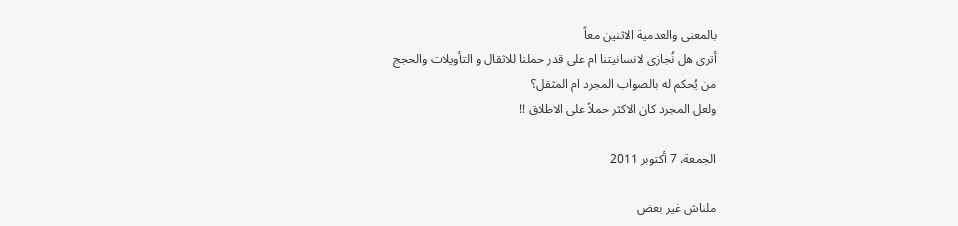بالمعنى والعدمية الاثنين معاً
أترى هل نُجازى لانسانيتنا ام على قدر حملنا للاثقال و التأويلات والحجج
من يُحكم له بالصواب المجرد ام المثقل؟
ولعل المجرد كان الاكثر حملاً على الاطلاق !!

الجمعة، 7 أكتوبر 2011

ملناش غير بعض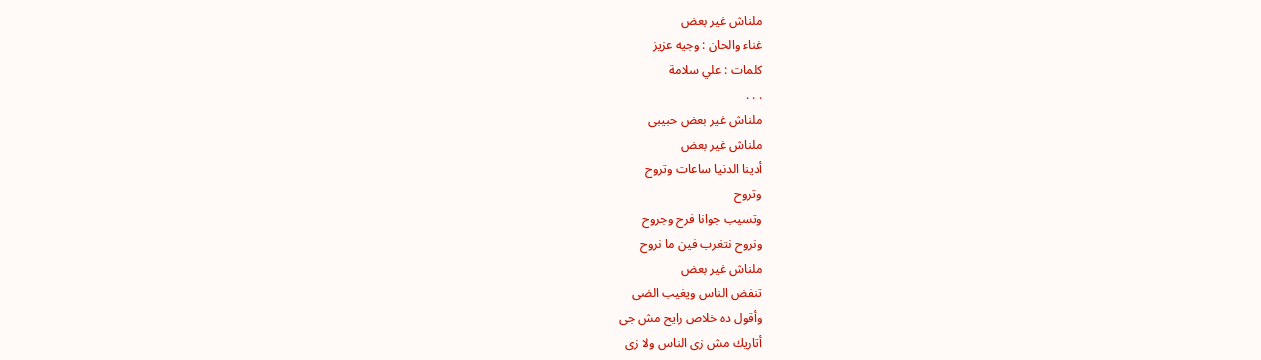ملناش غير بعض
غناء والحان : وجيه عزيز
كلمات : علي سلامة
. . .
ملناش غير بعض حبيبى
ملناش غير بعض
أدينا الدنيا ساعات وتروح
وتروح
وتسيب جوانا فرح وجروح
ونروح نتغرب فين ما نروح
ملناش غير بعض
تنفض الناس ويغيب الضى
وأقول ده خلاص رايح مش جى
أتاريك مش زى الناس ولا زى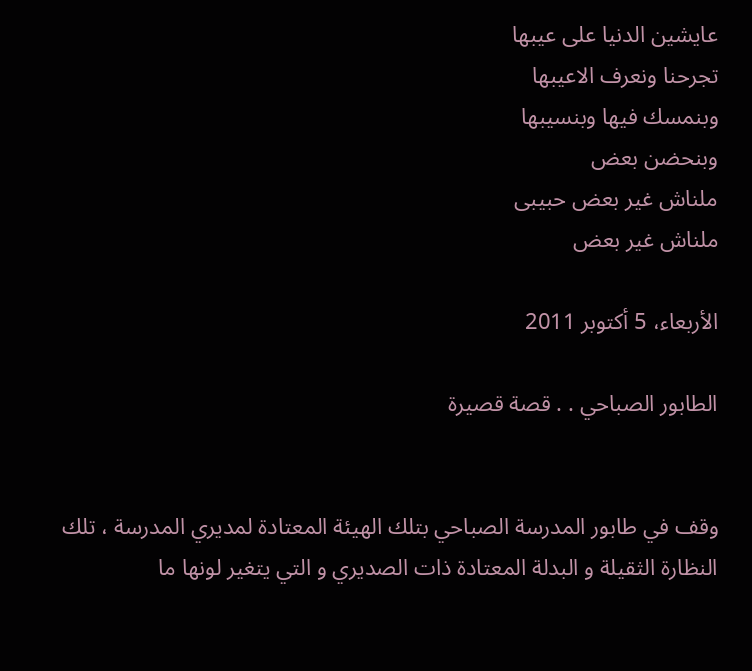عايشين الدنيا على عيبها
تجرحنا ونعرف الاعيبها
وبنمسك فيها وبنسيبها
وبنحضن بعض
ملناش غير بعض حبيبى
ملناش غير بعض

الأربعاء، 5 أكتوبر 2011

الطابور الصباحي . . قصة قصيرة


وقف في طابور المدرسة الصباحي بتلك الهيئة المعتادة لمديري المدرسة ، تلك النظارة الثقيلة و البدلة المعتادة ذات الصديري و التي يتغير لونها ما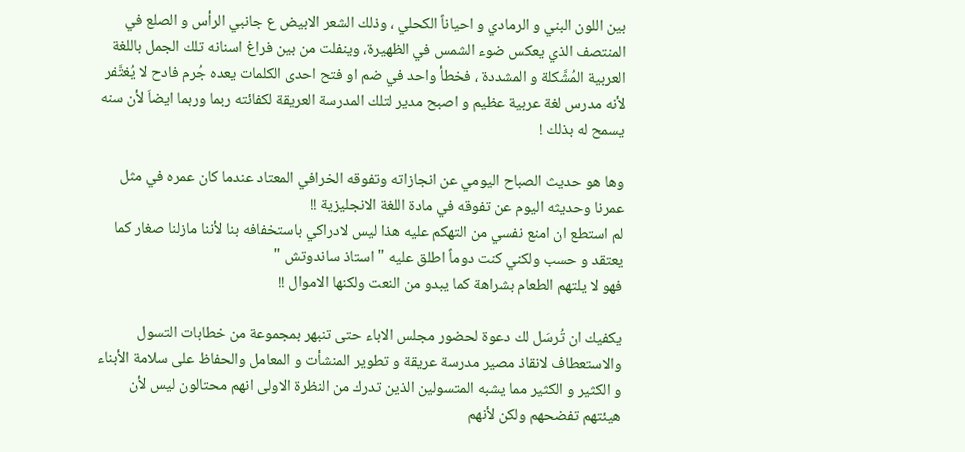بين اللون البني و الرمادي و احياناً الكحلي ، وذلك الشعر الابيض ع جانبي الرأس و الصلع في المنتصف الذي يعكس ضوء الشمس في الظهيرة، وينفلت من بين فراغ اسنانه تلك الجمل باللغة العربية المُشَّكلة و المشددة ، فخطأ واحد في ضم او فتح احدى الكلمات يعده جُرم فادح لا يُغتَّفر لأنه مدرس لغة عربية عظيم و اصبح مدير لتلك المدرسة العريقة لكفائته ربما وربما ايضاَ لأن سنه يسمح له بذلك !

وها هو حديث الصباح اليومي عن انجازاته وتفوقه الخرافي المعتاد عندما كان عمره في مثل عمرنا وحديثه اليوم عن تفوقه في مادة اللغة الانجليزية !!
لم استطع ان امنع نفسي من التهكم عليه هذا ليس لادراكي باستخفافه بنا لأننا مازلنا صغار كما يعتقد و حسب ولكني كنت دوماً اطلق عليه " استاذ ساندوتش "
فهو لا يلتهم الطعام بشراهة كما يبدو من النعت ولكنها الاموال !!

يكفيك ان تُرسَل لك دعوة لحضور مجلس الاباء حتى تنبهر بمجموعة من خطابات التسول والاستعطاف لانقاذ مصير مدرسة عريقة و تطوير المنشأت و المعامل والحفاظ على سلامة الأبناء و الكثير و الكثير مما يشبه المتسولين الذين تدرك من النظرة الاولى انهم محتالون ليس لأن هيئتهم تفضحهم ولكن لأنهم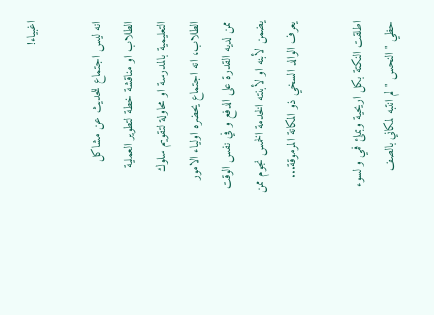اغبياء!

انه ليس اجتماع للحديث عن مشاكل الطلاب او مناقشة خطة لتطوير العملية التعليمية بالمدرسة او محاولة لتقويم سلوك الطلاب، انه اجتماع يحضره اولياء الامور ممن لديه القدرة على الدفع و في نفس الوقت يضمن لأبنه او لأبنته الخدمة الخمس نجوم ممن يعرف الوالد السخي ذو المكانة المرموقة...

اطلقت النكتة بكل اريحية وبملئ فمي و لسوء حظي " النحس " لم انتبه لمكاني بالصف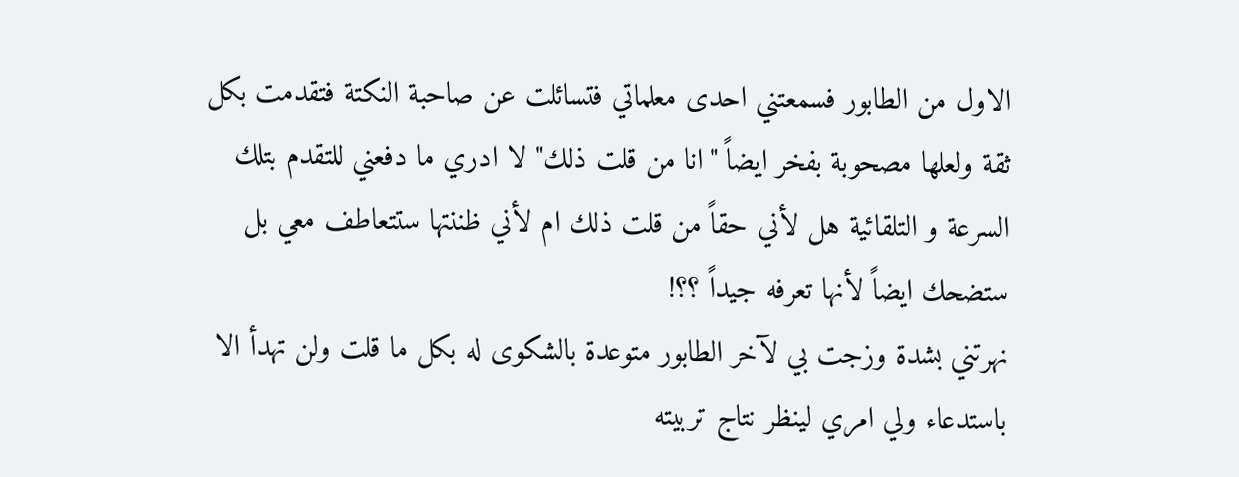الاول من الطابور فسمعتني احدى معلماتي فتسائلت عن صاحبة النكتة فتقدمت بكل ثقة ولعلها مصحوبة بفخر ايضاً "انا من قلت ذلك" لا ادري ما دفعني للتقدم بتلك السرعة و التلقائية هل لأني حقاً من قلت ذلك ام لأني ظننتها ستتعاطف معي بل ستضحك ايضاً لأنها تعرفه جيداً ؟؟!
نهرتني بشدة وزجت بي لآخر الطابور متوعدة بالشكوى له بكل ما قلت ولن تهدأ الا باستدعاء ولي امري لينظر نتاج تربيته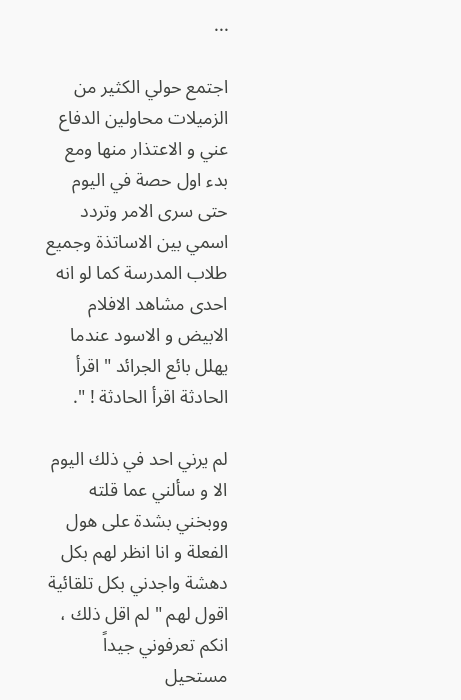...

اجتمع حولي الكثير من الزميلات محاولين الدفاع عني و الاعتذار منها ومع بدء اول حصة في اليوم حتى سرى الامر وتردد اسمي بين الاساتذة وجميع طلاب المدرسة كما لو انه احدى مشاهد الافلام الابيض و الاسود عندما يهلل بائع الجرائد " اقرأ الحادثة اقرأ الحادثة ! ".

لم يرني احد في ذلك اليوم الا و سألني عما قلته ووبخني بشدة على هول الفعلة و انا انظر لهم بكل دهشة واجدني بكل تلقائية اقول لهم " لم اقل ذلك ، انكم تعرفوني جيداً مستحيل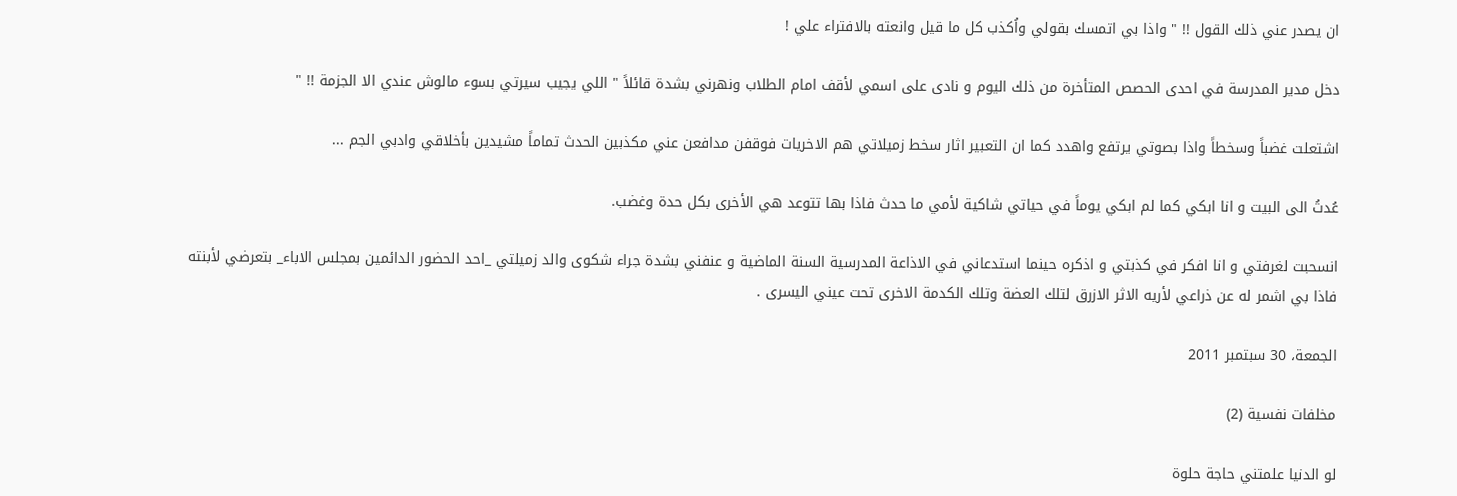ان يصدر عني ذلك القول !! " واذا بي اتمسك بقولي واُكذب كل ما قيل وانعته بالافتراء علي !

دخل مدير المدرسة في احدى الحصص المتأخرة من ذلك اليوم و نادى على اسمي لأقف امام الطلاب ونهرني بشدة قائلاً " اللي يجيب سيرتي بسوء مالوش عندي الا الجزمة !! "

اشتعلت غضباً وسخطاً واذا بصوتي يرتفع واهدد كما ان التعبير اثار سخط زميلاتي هم الاخريات فوقفن مدافعن عني مكذبين الحدث تماماً مشيدين بأخلاقي وادبي الجم ...

عُدتُ الى البيت و انا ابكي كما لم ابكي يوماً في حياتي شاكية لأمي ما حدث فاذا بها تتوعد هي الأخرى بكل حدة وغضب.

انسحبت لغرفتي و انا افكر في كذبتي و اذكره حينما استدعاني في الاذاعة المدرسية السنة الماضية و عنفني بشدة جراء شكوى والد زميلتي _احد الحضور الدائمين بمجلس الاباء_ بتعرضي لأبنته فاذا بي اشمر له عن ذراعي لأريه الاثر الازرق لتلك العضة وتلك الكدمة الاخرى تحت عيني اليسرى .

الجمعة، 30 سبتمبر 2011

مخلفات نفسية (2)

لو الدنيا علمتني حاجة حلوة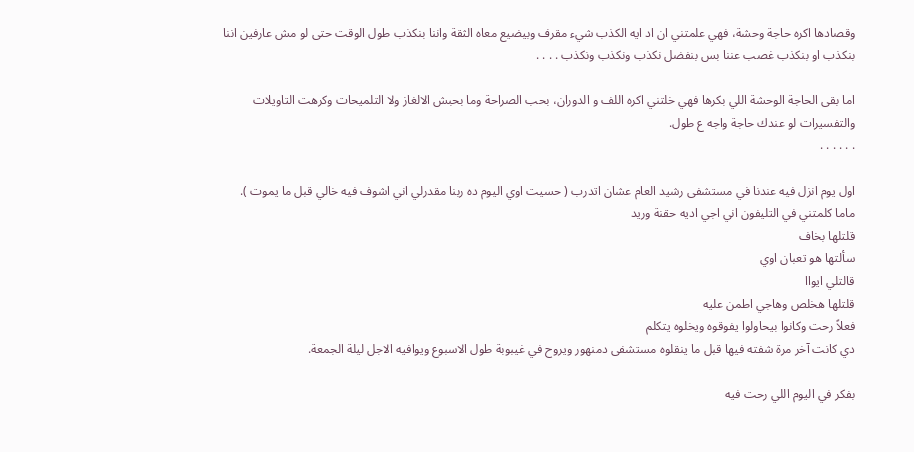وقصادها اكره حاجة وحشة، فهي علمتني ان اد ايه الكذب شيء مقرف وبيضيع معاه الثقة واننا بنكذب طول الوقت حتى لو مش عارفين اننا بنكذب او بنكذب غصب عننا بس بنفضل نكذب ونكذب ونكذب . . . .

اما بقى الحاجة الوحشة اللي بكرها فهي خلتني اكره اللف و الدوران، بحب الصراحة وما بحبش الالغاز ولا التلميحات وكرهت التاويلات والتفسيرات لو عندك حاجة واجه ع طول.
. . . . . .

اول يوم انزل فيه عندنا في مستشفى رشيد العام عشان اتدرب ( حسيت اوي اليوم ده ربنا مقدرلي اني اشوف فيه خالي قبل ما يموت ).
ماما كلمتني في التليفون اني اجي اديه حقنة وريد
قلتلها بخاف
سألتها هو تعبان اوي
قالتلي ايواا
قلتلها هخلص وهاجي اطمن عليه
فعلاً رحت وكانوا بيحاولوا يفوقوه ويخلوه يتكلم
دي كانت آخر مرة شفته فيها قبل ما ينقلوه مستشفى دمنهور ويروح في غيبوبة طول الاسبوع ويوافيه الاجل ليلة الجمعة.

بفكر في اليوم اللي رحت فيه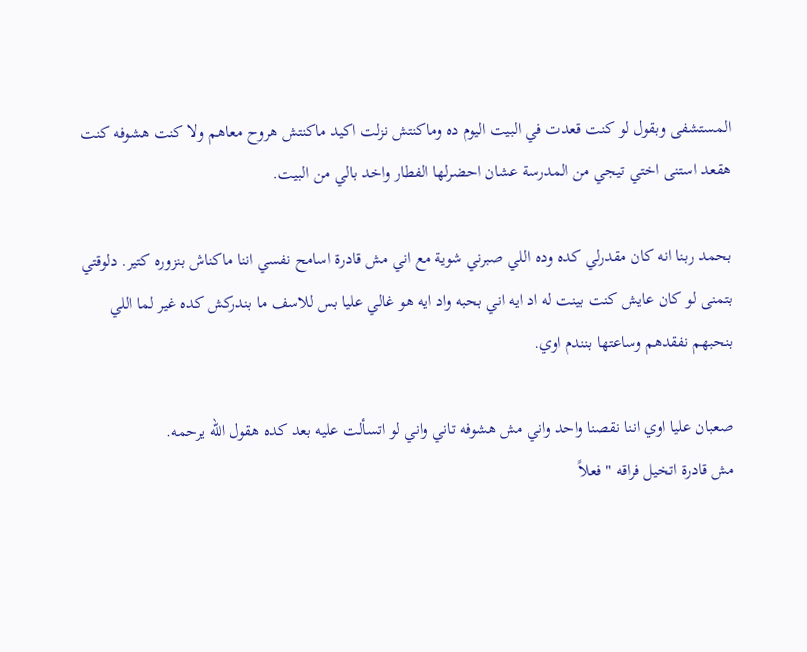المستشفى وبقول لو كنت قعدت في البيت اليوم ده وماكنتش نزلت اكيد ماكنتش هروح معاهم ولا كنت هشوفه كنت هقعد استنى اختي تيجي من المدرسة عشان احضرلها الفطار واخد بالي من البيت.

بحمد ربنا انه كان مقدرلي كده وده اللي صبرني شوية مع اني مش قادرة اسامح نفسي اننا ماكناش بنزوره كتير. دلوقتي بتمنى لو كان عايش كنت بينت له اد ايه اني بحبه واد ايه هو غالي عليا بس للاسف ما بندركش كده غير لما اللي بنحبهم نفقدهم وساعتها بنندم اوي.

صعبان عليا اوي اننا نقصنا واحد واني مش هشوفه تاني واني لو اتسألت عليه بعد كده هقول الله يرحمه.
مش قادرة اتخيل فراقه " فعلاً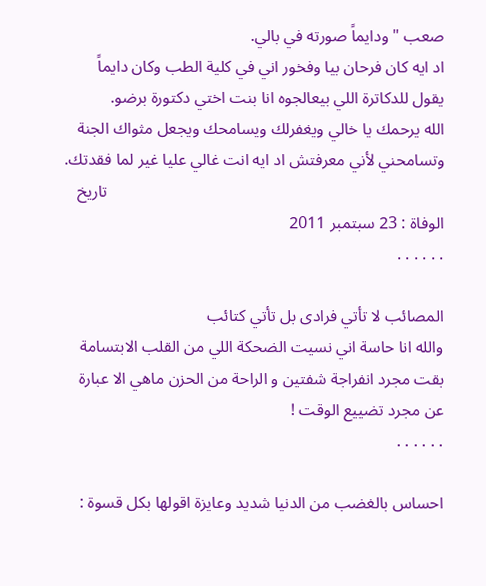صعب " ودايماً صورته في بالي.
اد ايه كان فرحان بيا وفخور اني في كلية الطب وكان دايماً يقول للدكاترة اللي بيعالجوه انا بنت اختي دكتورة برضو.
الله يرحمك يا خالي ويغفرلك ويسامحك ويجعل مثواك الجنة وتسامحني لأني معرفتش اد ايه انت غالي عليا غير لما فقدتك.
                                                                                 تاريخ الوفاة : 23 سبتمبر 2011
. . . . . .

المصائب لا تأتي فرادى بل تأتي كتائب
والله انا حاسة اني نسيت الضحكة اللي من القلب الابتسامة بقت مجرد انفراجة شفتين و الراحة من الحزن ماهي الا عبارة عن مجرد تضييع الوقت !
. . . . . .

احساس بالغضب من الدنيا شديد وعايزة اقولها بكل قسوة :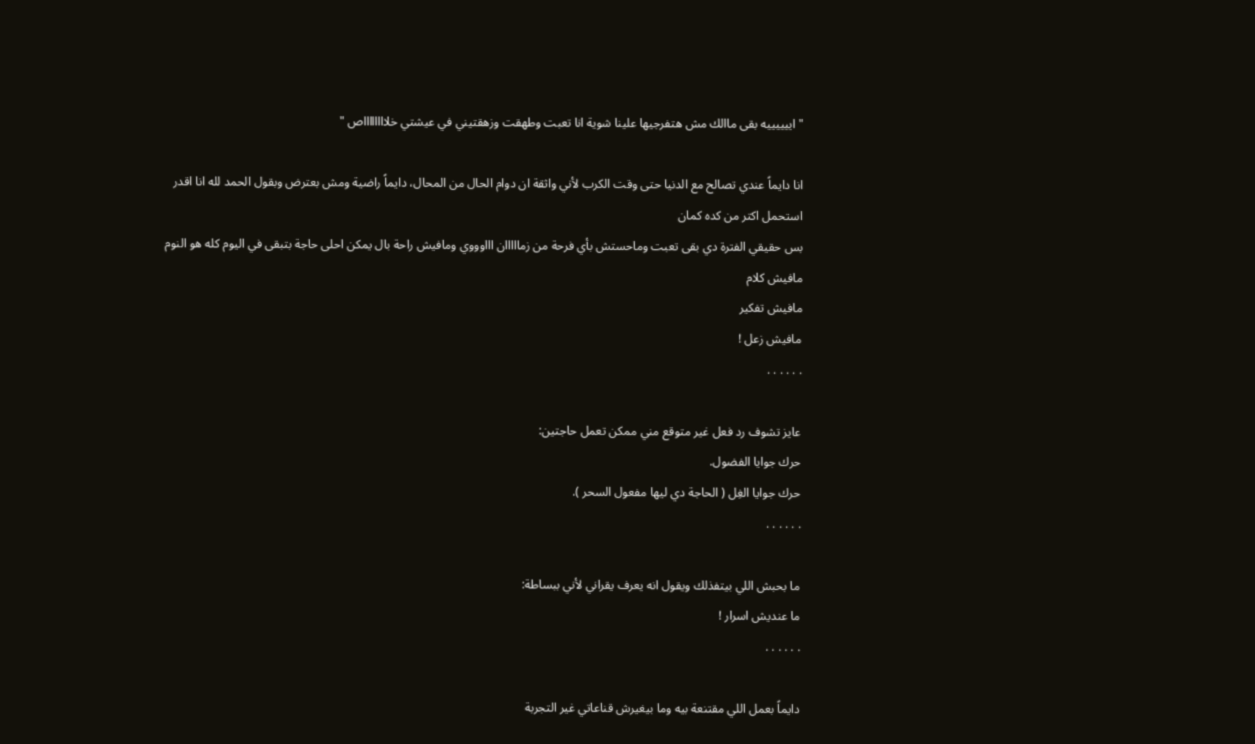" اييييييه بقى ماالك مش هتفرجيها علينا شوية انا تعبت وطهقت وزهقتيني في عيشتي خلااااااااص "

انا دايماً عندي تصالح مع الدنيا حتى وقت الكرب لأني واثقة ان دوام الحال من المحال، دايماً راضية ومش بعترض وبقول الحمد لله انا اقدر استحمل اكتر من كده كمان
بس حقيقي الفترة دي بقى تعبت وماحستش بأي فرحة من زمااااان اااوووي ومافيش راحة بال يمكن احلى حاجة بتبقى في اليوم كله هو النوم
مافيش كلام
مافيش تفكير
مافيش زعل !
. . . . . .

عايز تشوف رد فعل غير متوقع مني ممكن تعمل حاجتين:
حرك جوايا الفضول.
حرك جوايا الغِل ( الحاجة دي ليها مفعول السحر ).
. . . . . .

ما بحبش اللي بيتفذلك ويقول انه يعرف يقراني لأني ببساطة:
ما عنديش اسرار !
. . . . . .

دايماً بعمل اللي مقتنعة بيه وما بيغيرش قناعاتي غير التجربة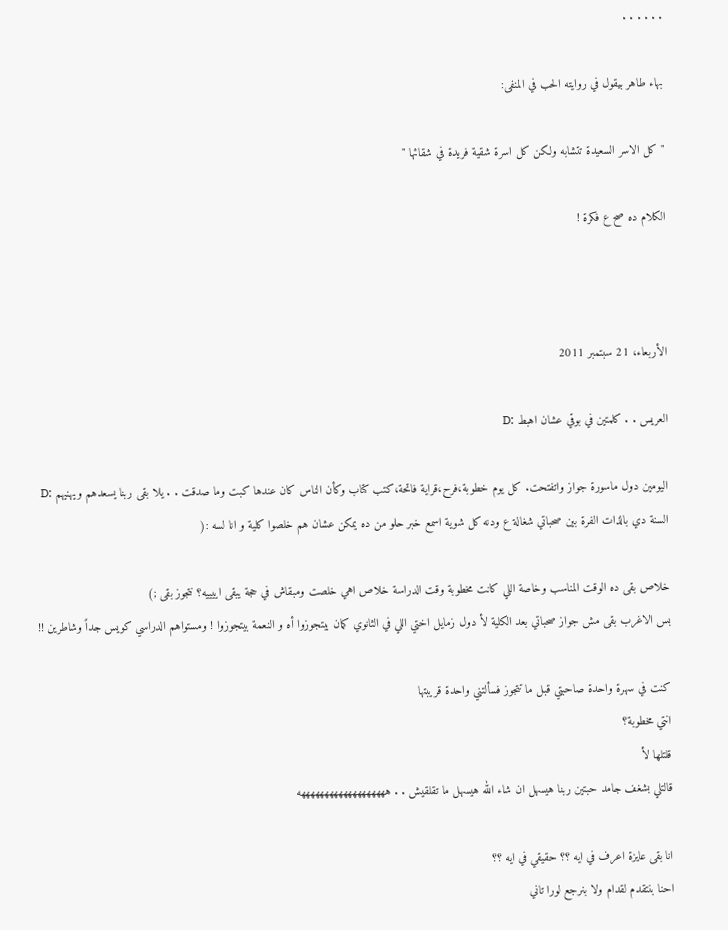. . . . . .

بهاء طاهر بيقول في روايته الحب في المنفى:

" كل الاسر السعيدة تتشابه ولكن كل اسرة شقية فريدة في شقائها "

الكلام ده صح ع فكرة !



الأربعاء، 21 سبتمبر 2011

العريس . . كلمتين في بوقي عشان اهبط :D

اليومين دول ماسورة جواز واتفتحت. كل يوم خطوبة،فرح،قراية فاتحة،كتب كتاب وكأن الناس كان عندها كبت وما صدقت . . يلا بقى ربنا يسعدهم ويهنيهم :D
السنة دي بالذات الفرة بين صحباتي شغالة ع ودنه كل شوية اسمع خبر حلو من ده يمكن عشان هم خلصوا كلية و انا لسه :(

خلاص بقى ده الوقت المناسب وخاصة اللي كانت مخطوبة وقت الدراسة خلاص اهي خلصت ومبقاش في حجة يبقى اييييه؟ نتجوز بقى ;)
بس الاغرب بقى مش جواز صحباتي بعد الكلية لأ دول زمايل اختي اللي في الثانوي كمان بيتجوزوا أه و النعمة بيتجوزوا ! ومستواهم الدراسي كويس جداً وشاطرين !!

كنت في سهرة واحدة صاحبتي قبل ما تتجوز فسألتني واحدة قريبتها
انتي مخطوبة؟
قلتلها لأ
قالتلي بشغف جامد حبتين ربنا هيسهل ان شاء الله هيسهل ما تقلقيش . . هههههههههههههههههههه

انا بقى عايزة اعرف في ايه ؟؟ حقيقي في ايه ؟؟
احنا بنتقدم لقدام ولا بنرجع لورا تاني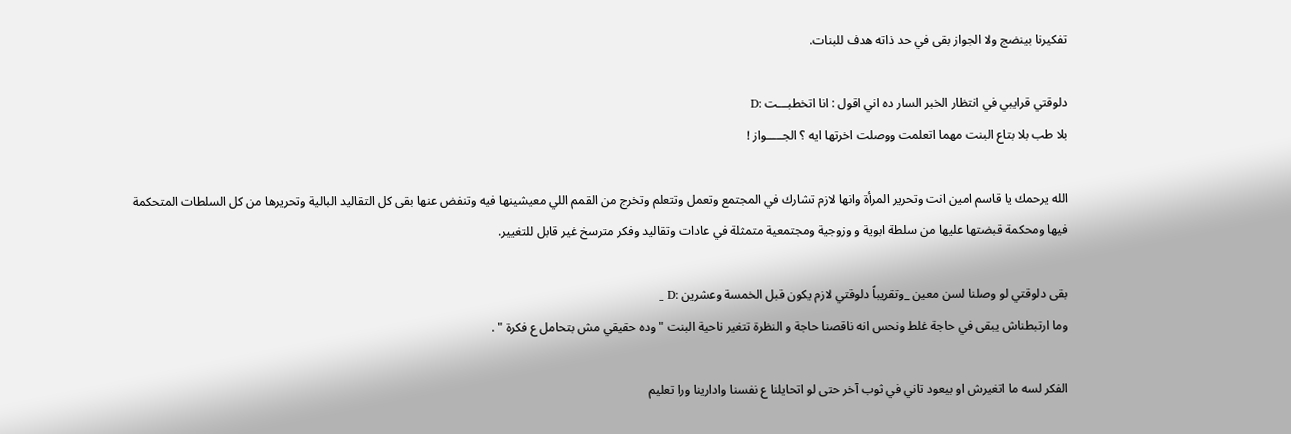تفكيرنا بينضج ولا الجواز بقى في حد ذاته هدف للبنات.

دلوقتي قرايبي في انتظار الخبر السار ده اني اقول : انا اتخطبـــت :D
بلا طب بلا بتاع البنت مهما اتعلمت ووصلت اخرتها ايه ؟ الجـــــواز !

الله يرحمك يا قاسم امين انت وتحرير المرأة وانها لازم تشارك في المجتمع وتعمل وتتعلم وتخرج من القمم اللي معيشينها فيه وتنفض عنها بقى كل التقاليد البالية وتحريرها من كل السلطات المتحكمة فيها ومحكمة قبضتها عليها من سلطة ابوية و وزوجية ومجتمعية متمثلة في عادات وتقاليد وفكر مترسخ غير قابل للتغيير.

بقى دلوقتي لو وصلنا لسن معين _وتقريباً دلوقتي لازم يكون قبل الخمسة وعشرين :D _
وما ارتبطناش يبقى في حاجة غلط ونحس انه ناقصنا حاجة و النظرة تتغير ناحية البنت " وده حقيقي مش بتحامل ع فكرة " .

الفكر لسه ما اتغيرش او بيعود تاني في ثوب آخر حتى لو اتحايلنا ع نفسنا وادارينا ورا تعليم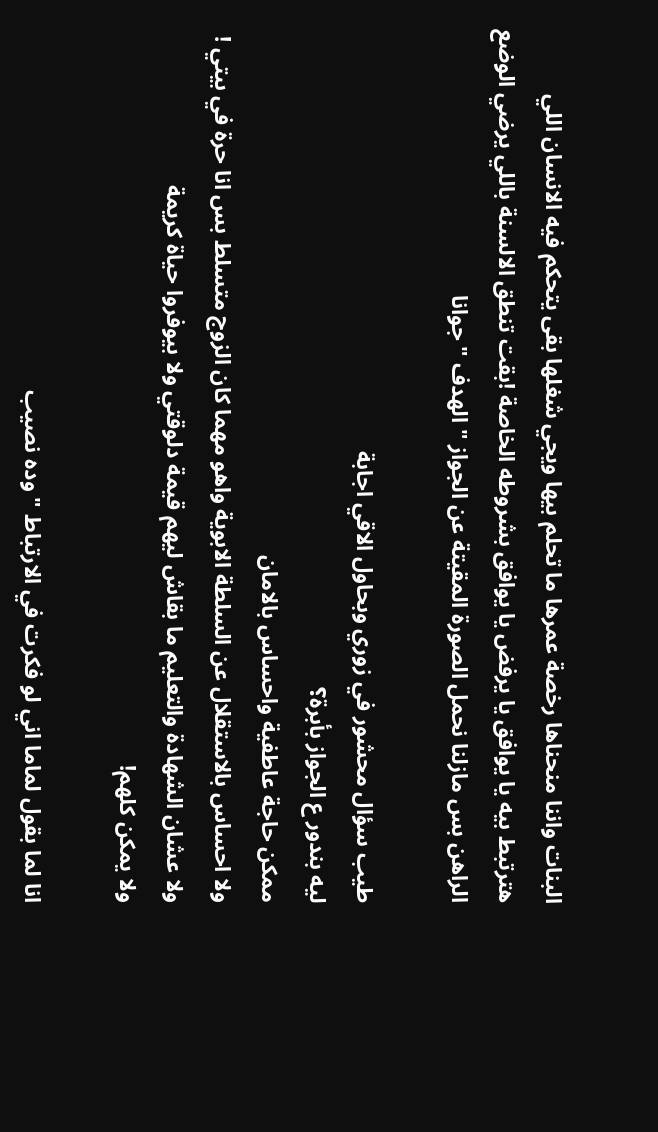البنات واننا منحناها رخصة عمرها ما تحلم بيها ويجي شغلها بقى يتحكم فيه الانسان اللي هترتبط بيه يا يوافق يا يرفض يا يوافق بشروطه الخاصة !بقت تنطق الالسنة باللي يرضي الوضع الراهن بس مازلنا نحمل الصورة المقيتة عن الجواز " الهدف " جوانا

طيب سؤال محشور في زوري وبحاول الاقي اجابة
ليه بندور ع الجواز بأبرة؟
ممكن حاجة عاطفية واحساس بالامان
ولا احساس بالاستقلال عن السلطة الابوية واهو مهما كان الزوج متسلط بس انا حرة في بيتي !
ولا عشان الشهادة والتعليم ما بقاش ليهم قيمة دلوقتي ولا بيوفروا حياة كريمة
ولا يمكن كلهم!

انا لما بقول لماما اني لو فكرت في الارتباط " وده نصيب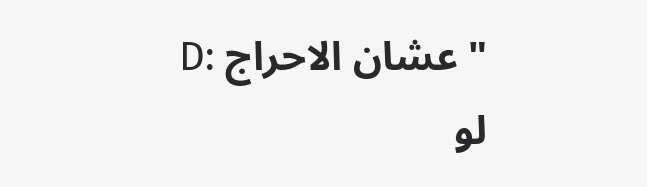" عشان الاحراج :D
لو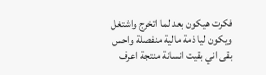فكرت هيكون بعد لما اتخرج واشتغل ويكون ليا ذمة مالية منفصلة واحس بقى اني بقيت انسانة منتجة اعرف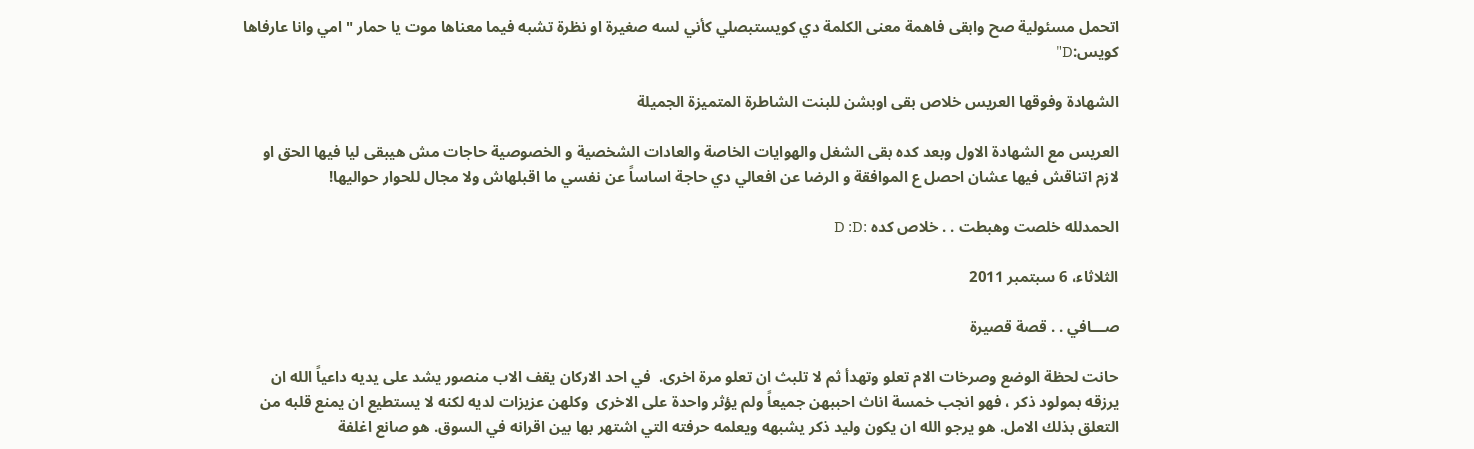اتحمل مسئولية صح وابقى فاهمة معنى الكلمة دي كويستبصلي كأني لسه صغيرة او نظرة تشبه فيما معناها موت يا حمار " امي وانا عارفاها كويس:D"

الشهادة وفوقها العريس خلاص بقى اوبشن للبنت الشاطرة المتميزة الجميلة

العريس مع الشهادة الاول وبعد كده بقى الشغل والهوايات الخاصة والعادات الشخصية و الخصوصية حاجات مش هيبقى ليا فيها الحق او لازم اتناقش فيها عشان احصل ع الموافقة و الرضا عن افعالي دي حاجة اساساً عن نفسي ما اقبلهاش ولا مجال للحوار حواليها!

الحمدلله خلصت وهبطت . . خلاص كده :D :D

الثلاثاء، 6 سبتمبر 2011

صـــافي . . قصة قصيرة

حانت لحظة الوضع وصرخات الام تعلو وتهدأ ثم لا تلبث ان تعلو مرة اخرى.  في احد الاركان يقف الاب منصور يشد على يديه داعياً الله ان يرزقه بمولود ذكر ، فهو انجب خمسة اناث احببهن جميعاً ولم يؤثر واحدة على الاخرى  وكلهن عزيزات لديه لكنه لا يستطيع ان يمنع قلبه من التعلق بذلك الامل. هو يرجو الله ان يكون وليد ذكر يشبهه ويعلمه حرفته التي اشتهر بها بين اقرانه في السوق. هو صانع اغلفة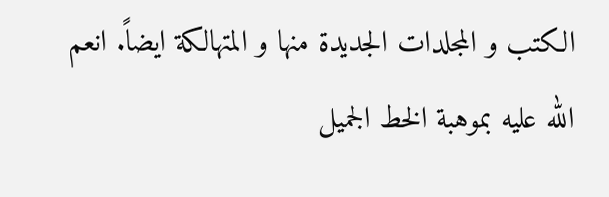الكتب و المجلدات الجديدة منها و المتهالكة ايضاً. انعم الله عليه بموهبة الخط الجميل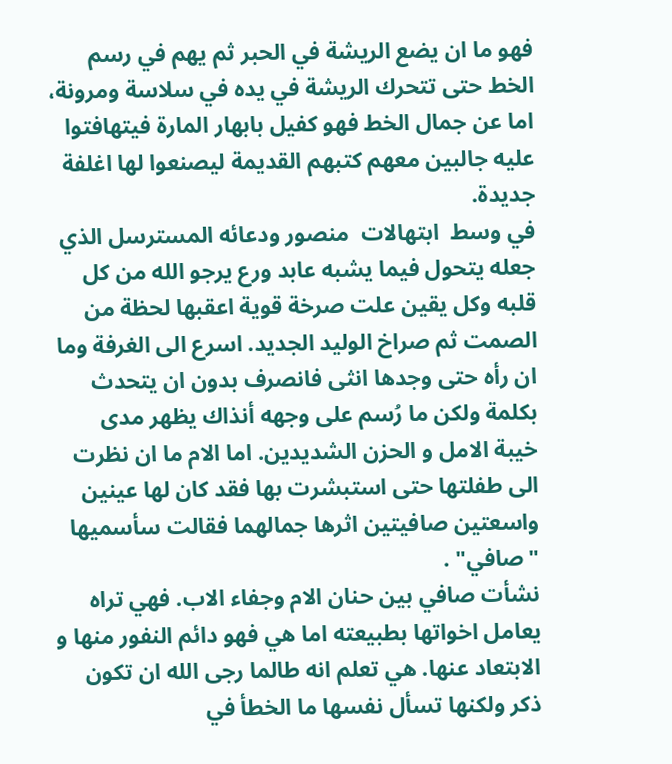فهو ما ان يضع الريشة في الحبر ثم يهم في رسم الخط حتى تتحرك الريشة في يده في سلاسة ومرونة، اما عن جمال الخط فهو كفيل بابهار المارة فيتهافتوا عليه جالبين معهم كتبهم القديمة ليصنعوا لها اغلفة جديدة.
في وسط  ابتهالات  منصور ودعائه المسترسل الذي جعله يتحول فيما يشبه عابد ورع يرجو الله من كل قلبه وكل يقين علت صرخة قوية اعقبها لحظة من الصمت ثم صراخ الوليد الجديد. اسرع الى الغرفة وما ان رأه حتى وجدها انثى فانصرف بدون ان يتحدث بكلمة ولكن ما رُسم على وجهه أنذاك يظهر مدى خيبة الامل و الحزن الشديدين. اما الام ما ان نظرت الى طفلتها حتى استبشرت بها فقد كان لها عينين واسعتين صافيتين اثرها جمالهما فقالت سأسميها "صافي" .
نشأت صافي بين حنان الام وجفاء الاب. فهي تراه يعامل اخواتها بطبيعته اما هي فهو دائم النفور منها و الابتعاد عنها. هي تعلم انه طالما رجى الله ان تكون ذكر ولكنها تسأل نفسها ما الخطأ في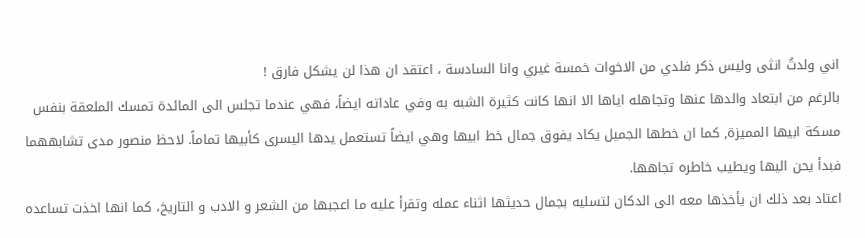اني ولدتُ انثى وليس ذكر فلدي من الاخوات خمسة غيري وانا السادسة ، اعتقد ان هذا لن يشكل فارق !
بالرغم من ابتعاد والدها عنها وتجاهله اياها الا انها كانت كثيرة الشبه به وفي عاداته ايضاً، فهي عندما تجلس الى المائدة تمسك الملعقة بنفس مسكة ابيها المميزة, كما ان خطها الجميل يكاد يفوق جمال خط ابيها وهي ايضاً تستعمل يدها اليسرى كأبيها تماماً. لاحظ منصور مدى تشابههما فبدأ يحن اليها ويطيب خاطره تجاهها.
اعتاد بعد ذلك ان يأخذها معه الى الدكان لتسليه بجمال حديثها اثناء عمله وتقرأ عليه ما اعجبها من الشعر و الادب و التاريخ، كما انها اخذت تساعده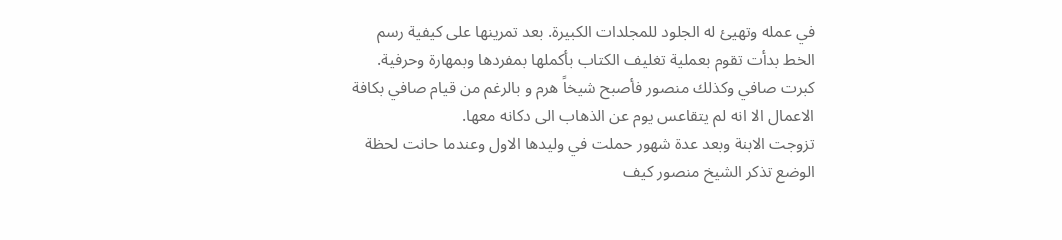في عمله وتهيئ له الجلود للمجلدات الكبيرة. بعد تمرينها على كيفية رسم الخط بدأت تقوم بعملية تغليف الكتاب بأكملها بمفردها وبمهارة وحرفية.
كبرت صافي وكذلك منصور فأصبح شيخاً هرم و بالرغم من قيام صافي بكافة الاعمال الا انه لم يتقاعس يوم عن الذهاب الى دكانه معها.
تزوجت الابنة وبعد عدة شهور حملت في وليدها الاول وعندما حانت لحظة الوضع تذكر الشيخ منصور كيف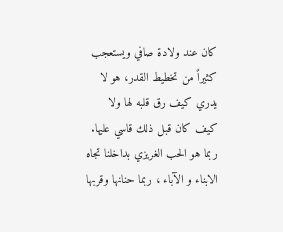كان عند ولادة صافي ويستعجب كثيراً من تخطيط القدر، هو لا يدري كيف رق قلبه لها ولا كيف كان قبل ذلك قاسي عليها. ربما هو الحب الغريزي بداخلنا تجاه الابناء و الآباء ، ربما حنانها وقربها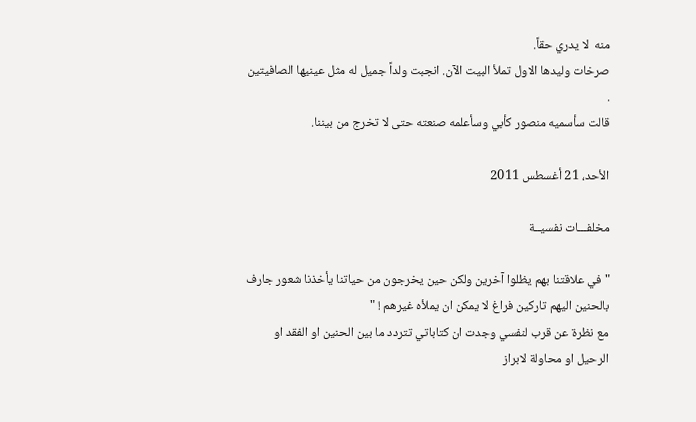منه  لا يدري حقاً.
صرخات وليدها الاول تملأ البيت الآن. انجبت ولداً جميل له مثل عينيها الصافيتين .
قالت سأسميه منصور كأبي وسأعلمه صنعته حتى لا تخرج من بيننا.

الأحد، 21 أغسطس 2011

مخلفـــات نفسيــة

" في علاقتنا بهم يظلوا آخرين ولكن حين يخرجون من حياتنا يأخذنا شعور جارف بالحنين اليهم تاركين فراغ لا يمكن ان يملأه غيرهم ! "
مع نظرة عن قرب لنفسي وجدت ان كتاباتي تتردد ما بين الحنين او الفقد او الرحيل او محاولة لابراز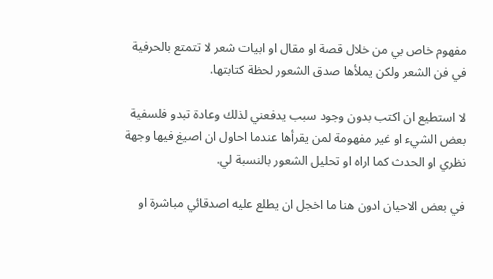مفهوم خاص بي من خلال قصة او مقال او ابيات شعر لا تتمتع بالحرفية في فن الشعر ولكن يملأها صدق الشعور لحظة كتابتها.

لا استطيع ان اكتب بدون وجود سبب يدفعني لذلك وعادة تبدو فلسفية بعض الشيء او غير مفهومة لمن يقرأها عندما احاول ان اصيغ فيها وجهة نظري او الحدث كما اراه او تحليل الشعور بالنسبة لي.

في بعض الاحيان ادون هنا ما اخجل ان يطلع عليه اصدقائي مباشرة او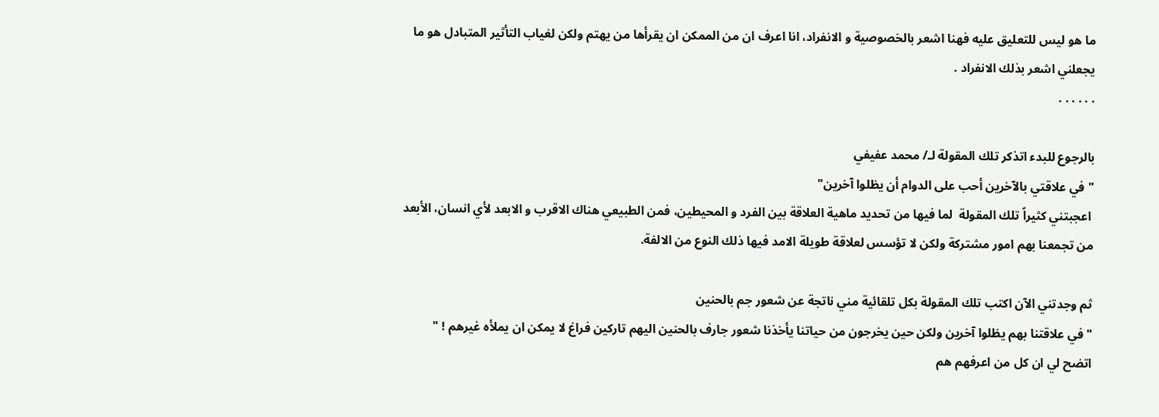ما هو ليس للتعليق عليه فهنا اشعر بالخصوصية و الانفراد، انا اعرف ان من الممكن ان يقرأها من يهتم ولكن لغياب التأثير المتبادل هو ما يجعلني اشعر بذلك الانفراد .
. . . . . .

بالرجوع للبدء اتذكر تلك المقولة لـ/ محمد عفيفي
" في علاقتي بالآخرين أحب على الدوام أن يظلوا آخرين"
 اعجبتني كثيراً تلك المقولة  لما فيها من تحديد ماهية العلاقة بين الفرد و المحيطين، فمن الطبيعي هناك الاقرب و الابعد لأي انسان، الأبعد من تجمعنا بهم امور مشتركة ولكن لا تؤسس لعلاقة طويلة الامد فيها ذلك النوع من الالفة.

ثم وجدتني الآن اكتب تلك المقولة بكل تلقائية مني ناتجة عن شعور جم بالحنين
" في علاقتنا بهم يظلوا آخرين ولكن حين يخرجون من حياتنا يأخذنا شعور جارف بالحنين اليهم تاركين فراغ لا يمكن ان يملأه غيرهم ! "
اتضح لي ان كل من اعرفهم هم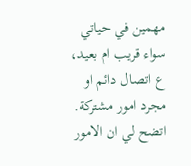مهمين في حياتي سواء قريب ام بعيد، ع اتصال دائم او مجرد امور مشتركة.
اتضح لي ان الامور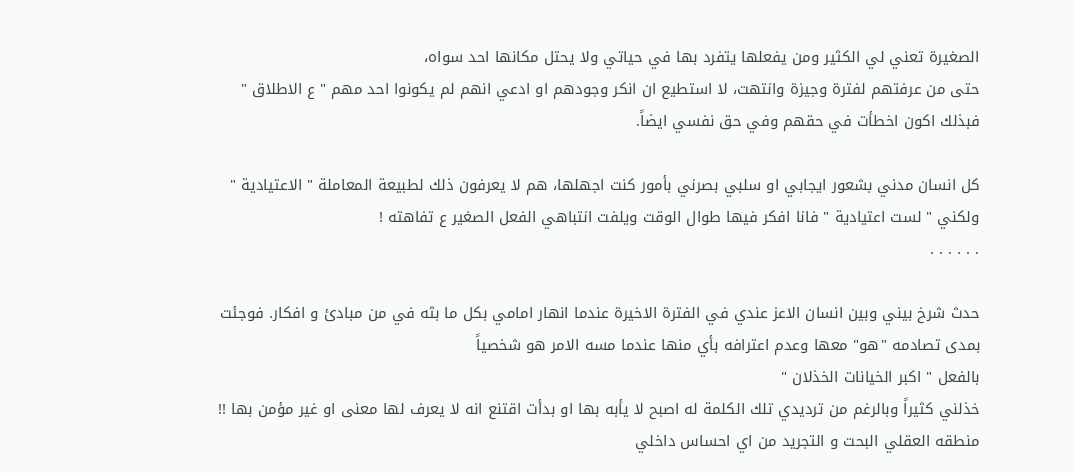الصغيرة تعني لي الكثير ومن يفعلها يتفرد بها في حياتي ولا يحتل مكانها احد سواه،
حتى من عرفتهم لفترة وجيزة وانتهت، لا استطيع ان انكر وجودهم او ادعي انهم لم يكونوا احد مهم " ع الاطلاق " فبذلك اكون اخطأت في حقهم وفي حق نفسي ايضاً.

كل انسان مدني بشعور ايجابي او سلبي بصرني بأمور كنت اجهلها، هم لا يعرفون ذلك لطبيعة المعاملة " الاعتيادية " ولكني " لست اعتيادية " فانا افكر فيها طوال الوقت ويلفت انتباهي الفعل الصغير ع تفاهته !
. . . . . .

حدث شرخ بيني وبين انسان الاعز عندي في الفترة الاخيرة عندما انهار امامي بكل ما بثه في من مبادئ و افكار. فوجئت بمدى تصادمه "هو" معها وعدم اعترافه بأي منها عندما مسه الامر هو شخصياً
بالفعل " اكبر الخيانات الخذلان "
خذلني كثيراً وبالرغم من ترديدي تلك الكلمة له اصبح لا يأبه بها او بدأت اقتنع انه لا يعرف لها معنى او غير مؤمن بها !!
منطقه العقلي البحت و التجريد من اي احساس داخلي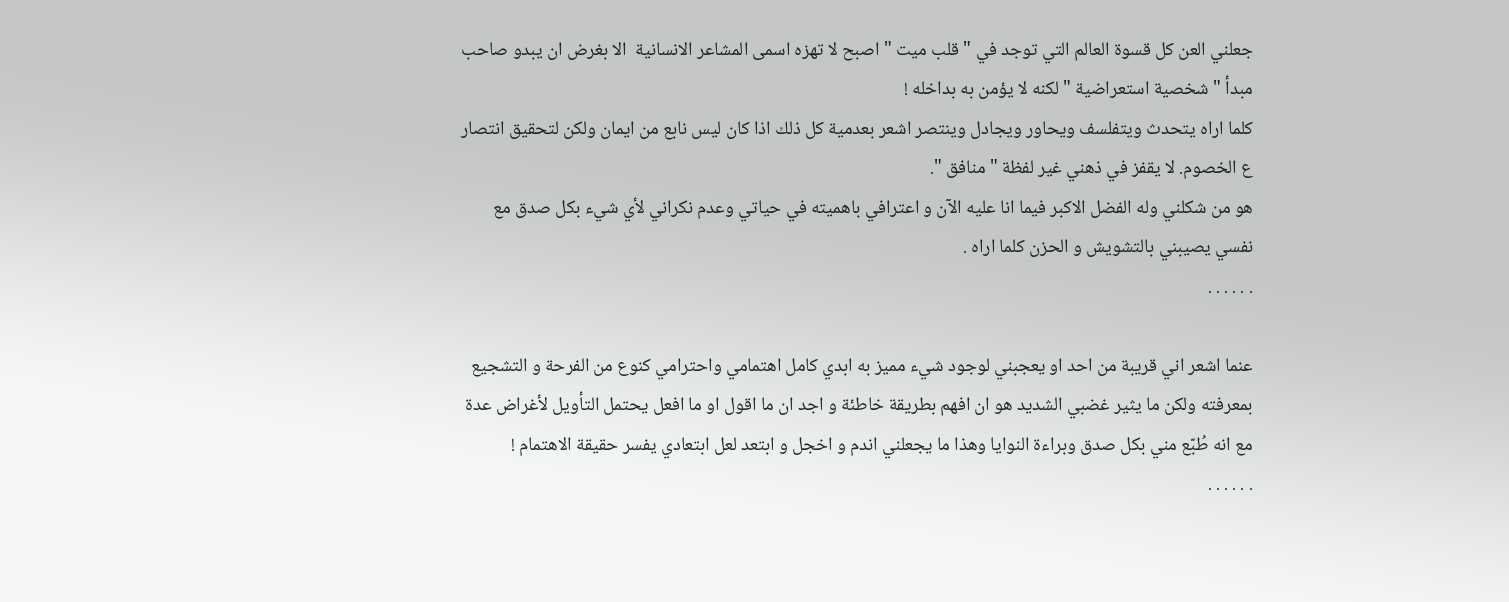جعلني العن كل قسوة العالم التي توجد في " قلب ميت " اصبح لا تهزه اسمى المشاعر الانسانية  الا بغرض ان يبدو صاحب مبدأ " شخصية استعراضية " لكنه لا يؤمن به بداخله !
كلما اراه يتحدث ويتفلسف ويحاور ويجادل وينتصر اشعر بعدمية كل ذلك اذا كان ليس نابع من ايمان ولكن لتحقيق انتصار ع الخصوم. لا يقفز في ذهني غير لفظة " منافق ".
هو من شكلني وله الفضل الاكبر فيما انا عليه الآن و اعترافي باهميته في حياتي وعدم نكراني لأي شيء بكل صدق مع نفسي يصيبني بالتشويش و الحزن كلما اراه .
. . . . . .

عنما اشعر اني قريبة من احد او يعجبني لوجود شيء مميز به ابدي كامل اهتمامي واحترامي كنوع من الفرحة و التشجيع بمعرفته ولكن ما يثير غضبي الشديد هو ان افهم بطريقة خاطئة و اجد ان ما اقول او ما افعل يحتمل التأويل لأغراض عدة مع انه طُبّع مني بكل صدق وبراءة النوايا وهذا ما يجعلني اندم و اخجل و ابتعد لعل ابتعادي يفسر حقيقة الاهتمام !
. . . . . .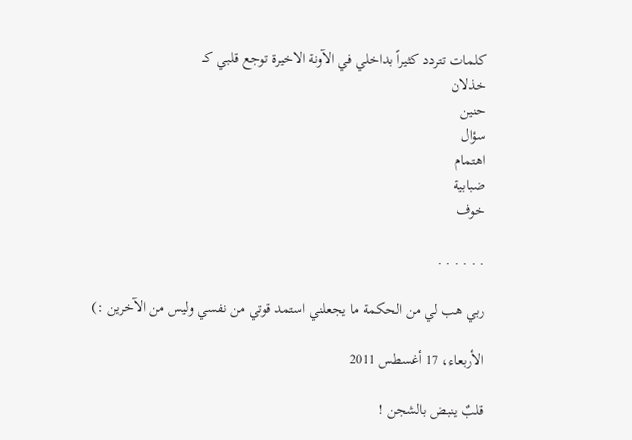كلمات تتردد كثيراً بداخلي في الآونة الاخيرة توجع قلبي كــ
خذلان
حنين
سؤال
اهتمام
ضبابية
خوف

. . . . . .

ربي هب لي من الحكمة ما يجعلني استمد قوتي من نفسي وليس من الآخرين :)

الأربعاء، 17 أغسطس 2011

قلبٌ ينبض بالشجن !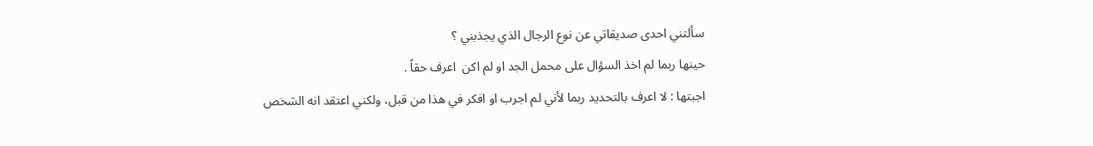سألتني احدى صديقاتي عن نوع الرجال الذي يجذبني ؟
حينها ربما لم اخذ السؤال على محمل الجد او لم اكن  اعرف حقاً .
اجبتها : لا اعرف بالتحديد ربما لأني لم اجرب او افكر في هذا من قبل، ولكني اعتقد انه الشخص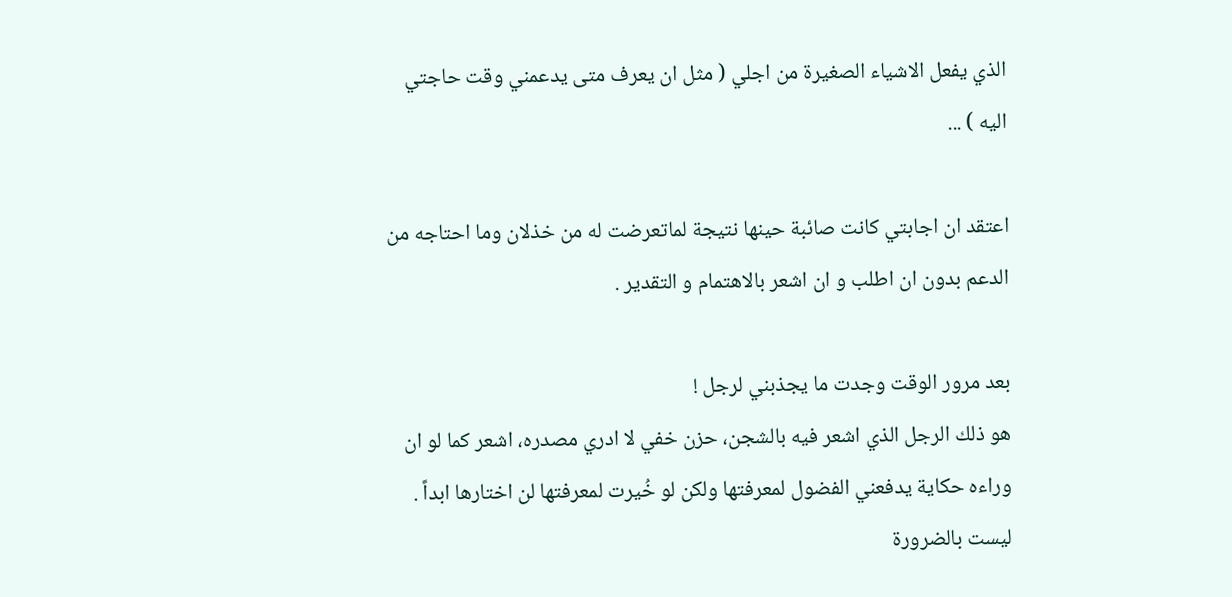الذي يفعل الاشياء الصغيرة من اجلي ( مثل ان يعرف متى يدعمني وقت حاجتي اليه ) ...

اعتقد ان اجابتي كانت صائبة حينها نتيجة لماتعرضت له من خذلان وما احتاجه من الدعم بدون ان اطلب و ان اشعر بالاهتمام و التقدير .

بعد مرور الوقت وجدت ما يجذبني لرجل !
هو ذلك الرجل الذي اشعر فيه بالشجن، حزن خفي لا ادري مصدره، اشعر كما لو ان وراءه حكاية يدفعني الفضول لمعرفتها ولكن لو خُيرت لمعرفتها لن اختارها ابداً .
ليست بالضرورة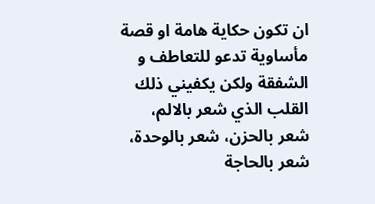ان تكون حكاية هامة او قصة مأساوية تدعو للتعاطف و الشفقة ولكن يكفيني ذلك القلب الذي شعر بالالم،
شعر بالحزن، شعر بالوحدة، شعر بالحاجة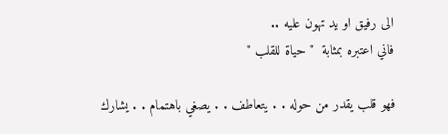الى رفيق او يد تهون عليه ..
فاني اعتبره بمثابة  " حياة للقلب "

فهو قلب يقدر من حوله . . يتعاطف . . يصغي باهتمام . . يشارك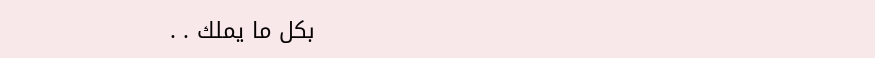بكل ما يملك . .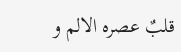قلبٌ عصره الالم و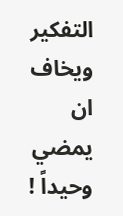التفكير ويخاف ان يمضي وحيداً !